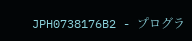JPH0738176B2 - プログラ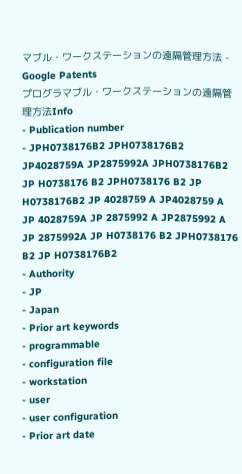マブル・ワークステーションの遠隔管理方法 - Google Patents
プログラマブル・ワークステーションの遠隔管理方法Info
- Publication number
- JPH0738176B2 JPH0738176B2 JP4028759A JP2875992A JPH0738176B2 JP H0738176 B2 JPH0738176 B2 JP H0738176B2 JP 4028759 A JP4028759 A JP 4028759A JP 2875992 A JP2875992 A JP 2875992A JP H0738176 B2 JPH0738176 B2 JP H0738176B2
- Authority
- JP
- Japan
- Prior art keywords
- programmable
- configuration file
- workstation
- user
- user configuration
- Prior art date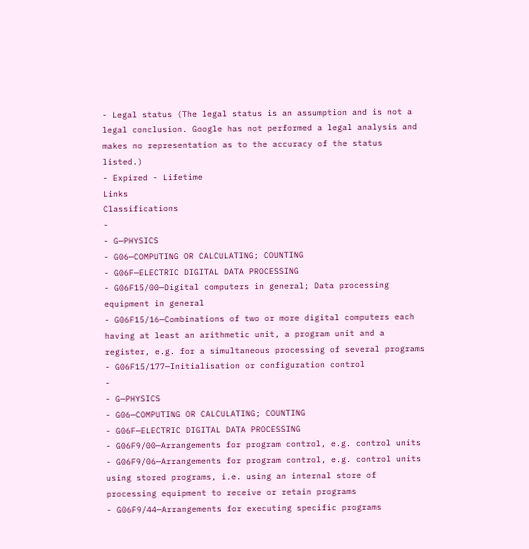- Legal status (The legal status is an assumption and is not a legal conclusion. Google has not performed a legal analysis and makes no representation as to the accuracy of the status listed.)
- Expired - Lifetime
Links
Classifications
-
- G—PHYSICS
- G06—COMPUTING OR CALCULATING; COUNTING
- G06F—ELECTRIC DIGITAL DATA PROCESSING
- G06F15/00—Digital computers in general; Data processing equipment in general
- G06F15/16—Combinations of two or more digital computers each having at least an arithmetic unit, a program unit and a register, e.g. for a simultaneous processing of several programs
- G06F15/177—Initialisation or configuration control
-
- G—PHYSICS
- G06—COMPUTING OR CALCULATING; COUNTING
- G06F—ELECTRIC DIGITAL DATA PROCESSING
- G06F9/00—Arrangements for program control, e.g. control units
- G06F9/06—Arrangements for program control, e.g. control units using stored programs, i.e. using an internal store of processing equipment to receive or retain programs
- G06F9/44—Arrangements for executing specific programs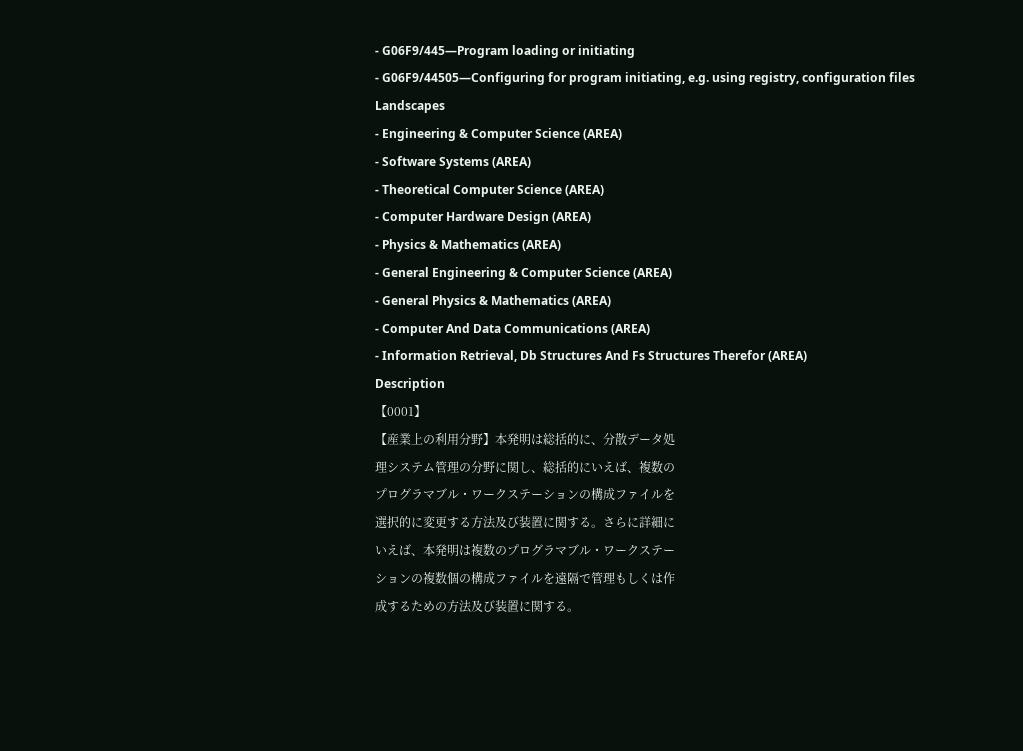- G06F9/445—Program loading or initiating
- G06F9/44505—Configuring for program initiating, e.g. using registry, configuration files
Landscapes
- Engineering & Computer Science (AREA)
- Software Systems (AREA)
- Theoretical Computer Science (AREA)
- Computer Hardware Design (AREA)
- Physics & Mathematics (AREA)
- General Engineering & Computer Science (AREA)
- General Physics & Mathematics (AREA)
- Computer And Data Communications (AREA)
- Information Retrieval, Db Structures And Fs Structures Therefor (AREA)
Description
【0001】
【産業上の利用分野】本発明は総括的に、分散データ処
理システム管理の分野に関し、総括的にいえば、複数の
プログラマブル・ワークステーションの構成ファイルを
選択的に変更する方法及び装置に関する。さらに詳細に
いえば、本発明は複数のプログラマブル・ワークステー
ションの複数個の構成ファイルを遠隔で管理もしくは作
成するための方法及び装置に関する。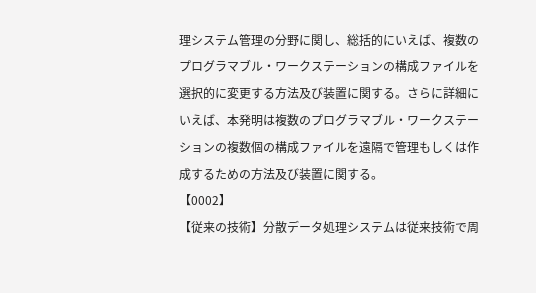理システム管理の分野に関し、総括的にいえば、複数の
プログラマブル・ワークステーションの構成ファイルを
選択的に変更する方法及び装置に関する。さらに詳細に
いえば、本発明は複数のプログラマブル・ワークステー
ションの複数個の構成ファイルを遠隔で管理もしくは作
成するための方法及び装置に関する。
【0002】
【従来の技術】分散データ処理システムは従来技術で周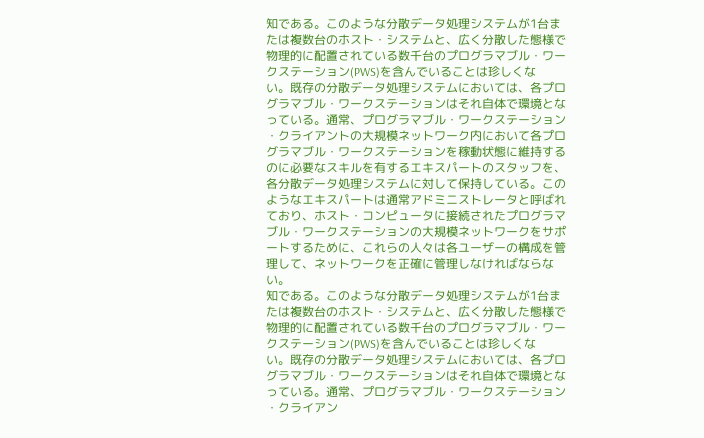知である。このような分散データ処理システムが1台ま
たは複数台のホスト・システムと、広く分散した態様で
物理的に配置されている数千台のプログラマブル・ワー
クステーション(PWS)を含んでいることは珍しくな
い。既存の分散データ処理システムにおいては、各プロ
グラマブル・ワークステーションはそれ自体で環境とな
っている。通常、プログラマブル・ワークステーション
・クライアントの大規模ネットワーク内において各プロ
グラマブル・ワークステーションを稼動状態に維持する
のに必要なスキルを有するエキスパートのスタッフを、
各分散データ処理システムに対して保持している。この
ようなエキスパートは通常アドミニストレータと呼ばれ
ており、ホスト・コンピュータに接続されたプログラマ
ブル・ワークステーションの大規模ネットワークをサポ
ートするために、これらの人々は各ユーザーの構成を管
理して、ネットワークを正確に管理しなければならな
い。
知である。このような分散データ処理システムが1台ま
たは複数台のホスト・システムと、広く分散した態様で
物理的に配置されている数千台のプログラマブル・ワー
クステーション(PWS)を含んでいることは珍しくな
い。既存の分散データ処理システムにおいては、各プロ
グラマブル・ワークステーションはそれ自体で環境とな
っている。通常、プログラマブル・ワークステーション
・クライアン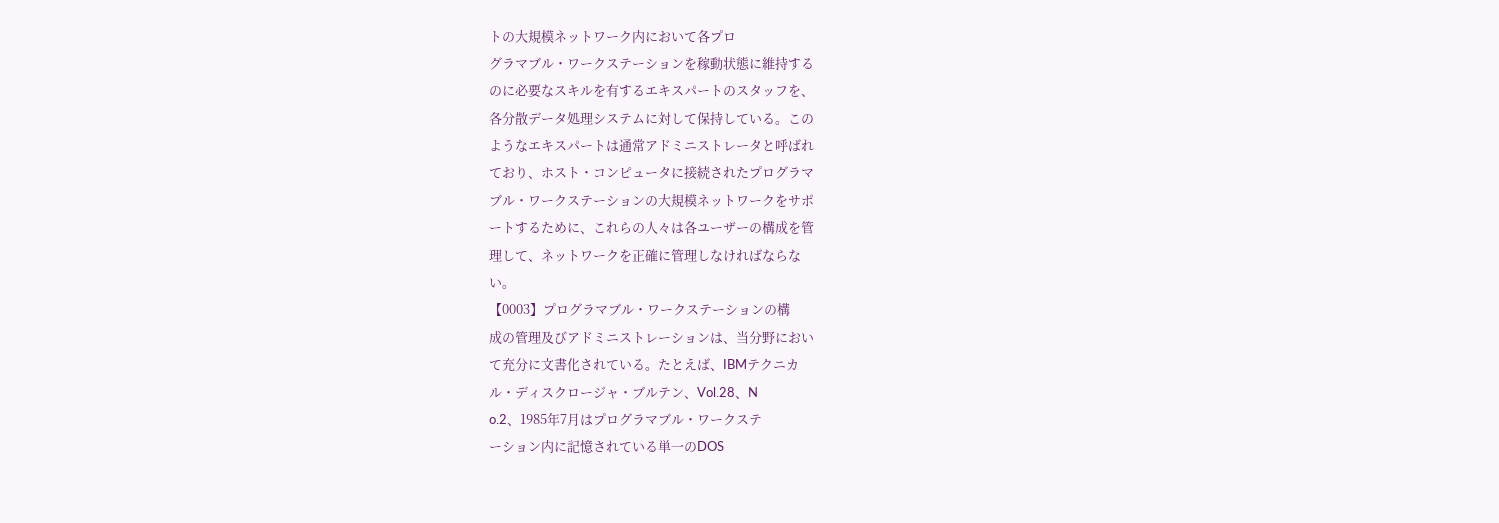トの大規模ネットワーク内において各プロ
グラマブル・ワークステーションを稼動状態に維持する
のに必要なスキルを有するエキスパートのスタッフを、
各分散データ処理システムに対して保持している。この
ようなエキスパートは通常アドミニストレータと呼ばれ
ており、ホスト・コンピュータに接続されたプログラマ
ブル・ワークステーションの大規模ネットワークをサポ
ートするために、これらの人々は各ユーザーの構成を管
理して、ネットワークを正確に管理しなければならな
い。
【0003】プログラマブル・ワークステーションの構
成の管理及びアドミニストレーションは、当分野におい
て充分に文書化されている。たとえば、IBMテクニカ
ル・ディスクロージャ・ブルテン、Vol.28、N
o.2、1985年7月はプログラマブル・ワークステ
ーション内に記憶されている単一のDOS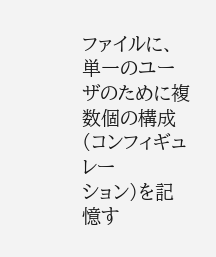ファイルに、
単一のユーザのために複数個の構成(コンフィギュレー
ション)を記憶す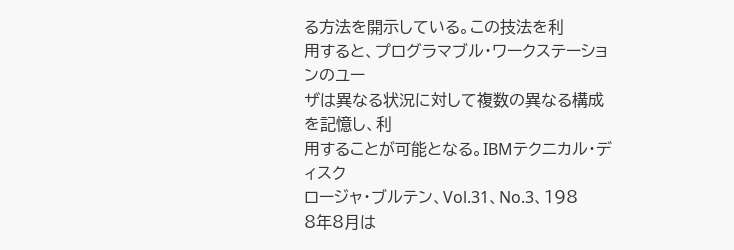る方法を開示している。この技法を利
用すると、プログラマブル・ワークステーションのユー
ザは異なる状況に対して複数の異なる構成を記憶し、利
用することが可能となる。IBMテクニカル・ディスク
ロージャ・ブルテン、Vol.31、No.3、198
8年8月は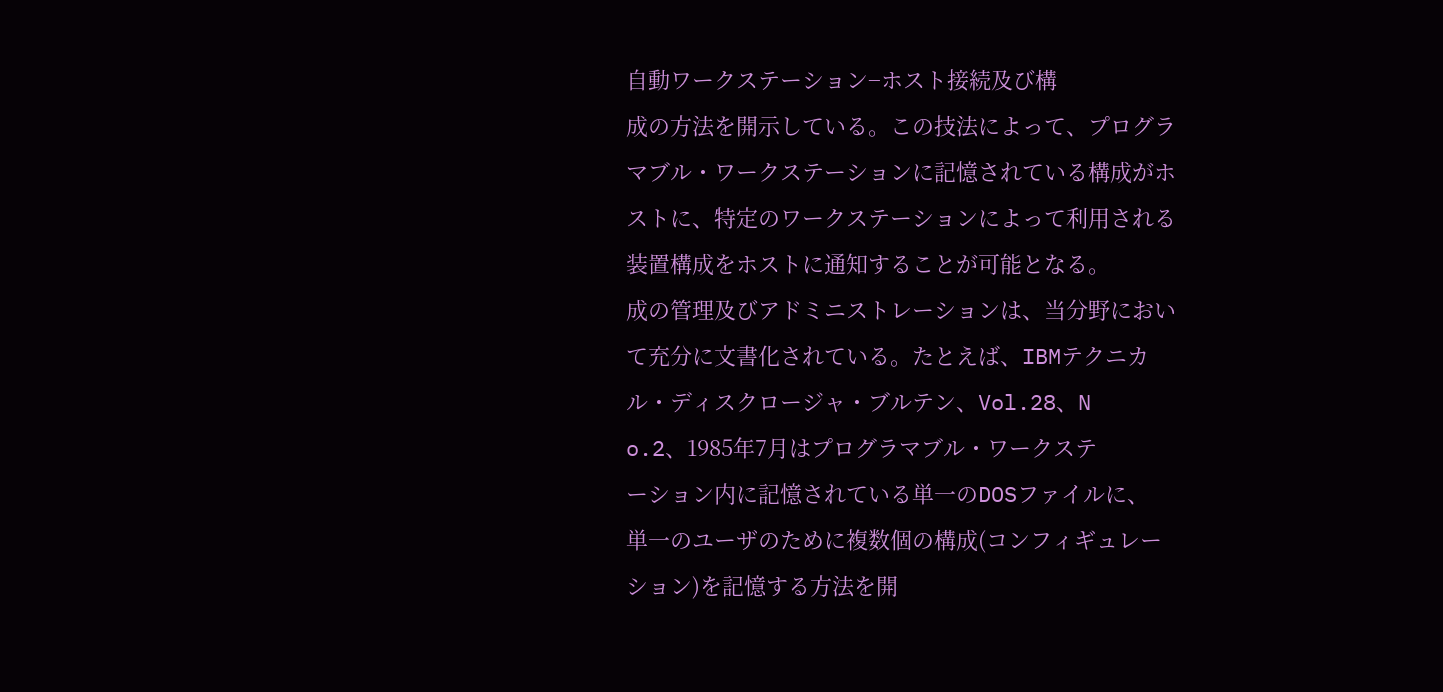自動ワークステーション−ホスト接続及び構
成の方法を開示している。この技法によって、プログラ
マブル・ワークステーションに記憶されている構成がホ
ストに、特定のワークステーションによって利用される
装置構成をホストに通知することが可能となる。
成の管理及びアドミニストレーションは、当分野におい
て充分に文書化されている。たとえば、IBMテクニカ
ル・ディスクロージャ・ブルテン、Vol.28、N
o.2、1985年7月はプログラマブル・ワークステ
ーション内に記憶されている単一のDOSファイルに、
単一のユーザのために複数個の構成(コンフィギュレー
ション)を記憶する方法を開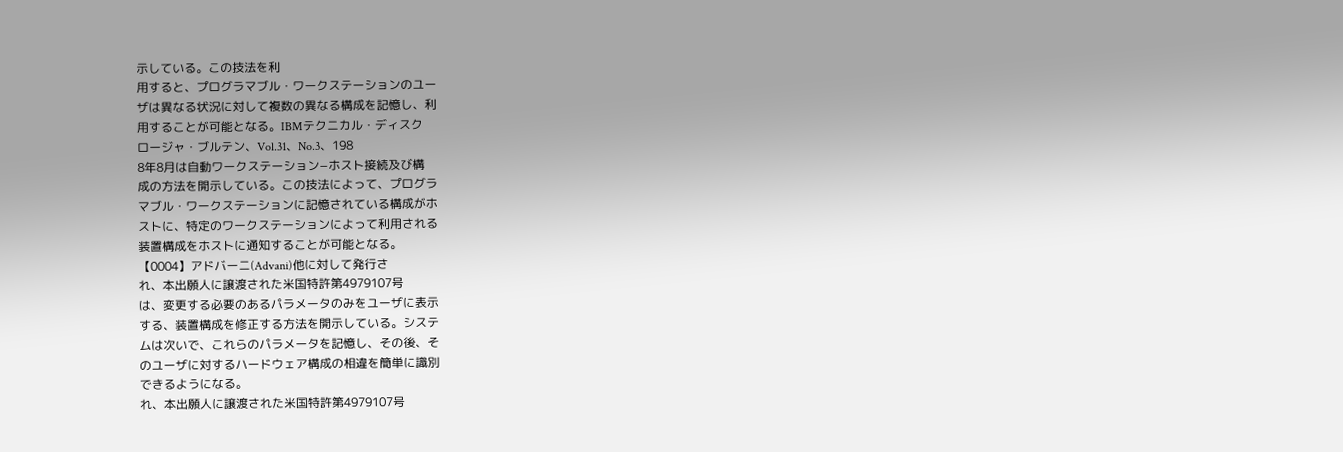示している。この技法を利
用すると、プログラマブル・ワークステーションのユー
ザは異なる状況に対して複数の異なる構成を記憶し、利
用することが可能となる。IBMテクニカル・ディスク
ロージャ・ブルテン、Vol.31、No.3、198
8年8月は自動ワークステーション−ホスト接続及び構
成の方法を開示している。この技法によって、プログラ
マブル・ワークステーションに記憶されている構成がホ
ストに、特定のワークステーションによって利用される
装置構成をホストに通知することが可能となる。
【0004】アドバーニ(Advani)他に対して発行さ
れ、本出願人に譲渡された米国特許第4979107号
は、変更する必要のあるパラメータのみをユーザに表示
する、装置構成を修正する方法を開示している。システ
ムは次いで、これらのパラメータを記憶し、その後、そ
のユーザに対するハードウェア構成の相違を簡単に識別
できるようになる。
れ、本出願人に譲渡された米国特許第4979107号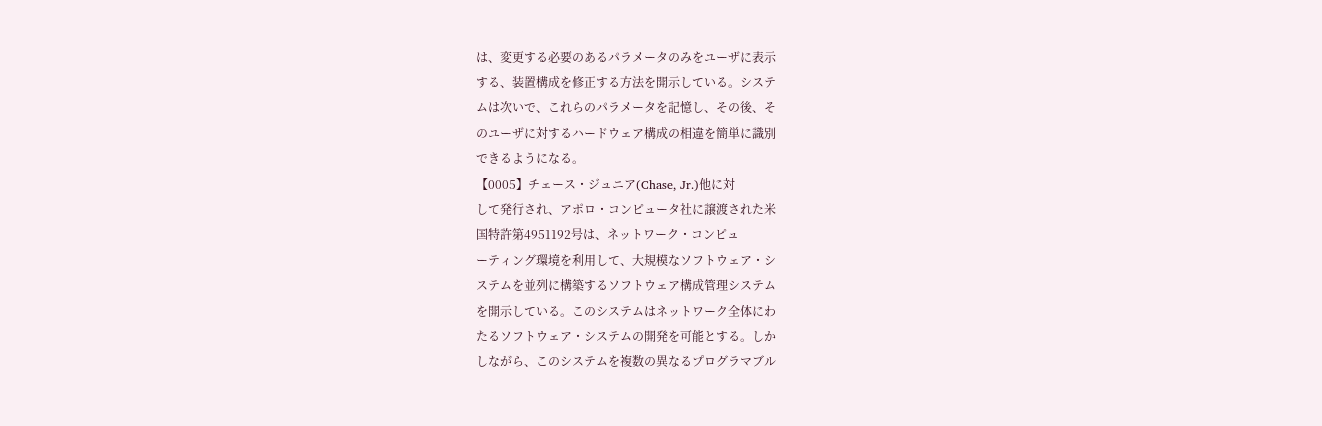は、変更する必要のあるパラメータのみをユーザに表示
する、装置構成を修正する方法を開示している。システ
ムは次いで、これらのパラメータを記憶し、その後、そ
のユーザに対するハードウェア構成の相違を簡単に識別
できるようになる。
【0005】チェース・ジュニア(Chase, Jr.)他に対
して発行され、アポロ・コンピュータ社に譲渡された米
国特許第4951192号は、ネットワーク・コンピュ
ーティング環境を利用して、大規模なソフトウェア・シ
ステムを並列に構築するソフトウェア構成管理システム
を開示している。このシステムはネットワーク全体にわ
たるソフトウェア・システムの開発を可能とする。しか
しながら、このシステムを複数の異なるプログラマブル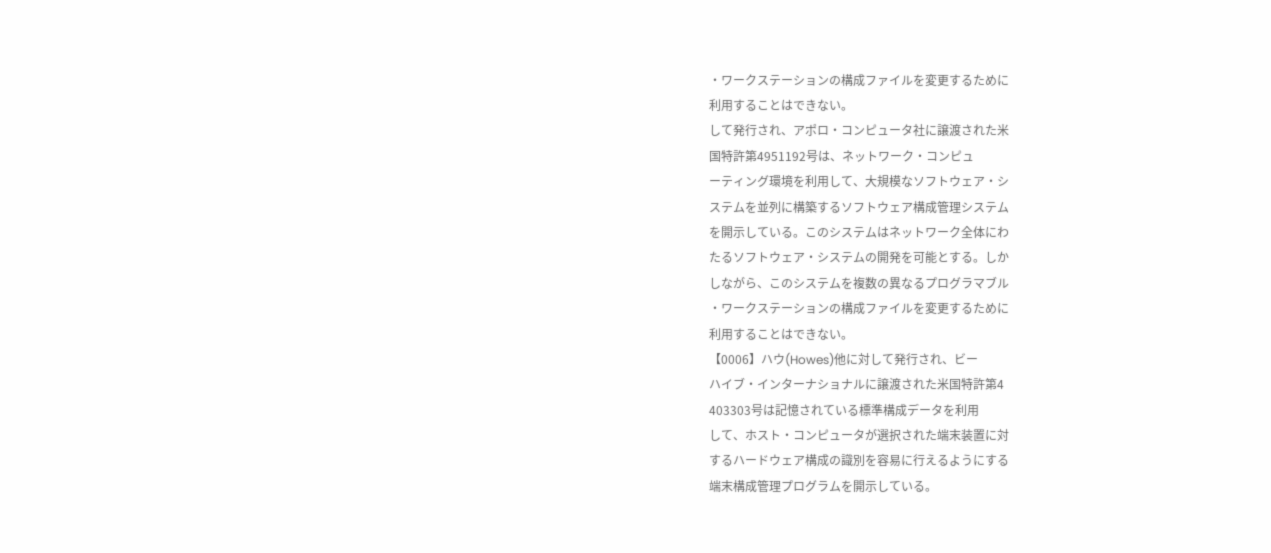・ワークステーションの構成ファイルを変更するために
利用することはできない。
して発行され、アポロ・コンピュータ社に譲渡された米
国特許第4951192号は、ネットワーク・コンピュ
ーティング環境を利用して、大規模なソフトウェア・シ
ステムを並列に構築するソフトウェア構成管理システム
を開示している。このシステムはネットワーク全体にわ
たるソフトウェア・システムの開発を可能とする。しか
しながら、このシステムを複数の異なるプログラマブル
・ワークステーションの構成ファイルを変更するために
利用することはできない。
【0006】ハウ(Howes)他に対して発行され、ビー
ハイブ・インターナショナルに譲渡された米国特許第4
403303号は記憶されている標準構成データを利用
して、ホスト・コンピュータが選択された端末装置に対
するハードウェア構成の識別を容易に行えるようにする
端末構成管理プログラムを開示している。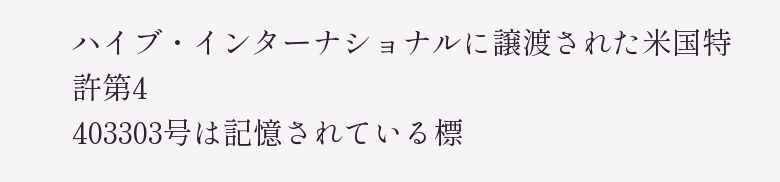ハイブ・インターナショナルに譲渡された米国特許第4
403303号は記憶されている標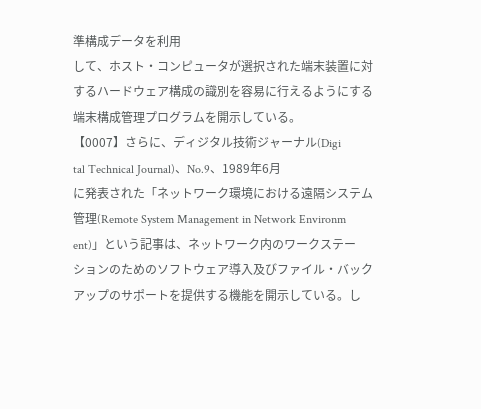準構成データを利用
して、ホスト・コンピュータが選択された端末装置に対
するハードウェア構成の識別を容易に行えるようにする
端末構成管理プログラムを開示している。
【0007】さらに、ディジタル技術ジャーナル(Digi
tal Technical Journal)、No.9、1989年6月
に発表された「ネットワーク環境における遠隔システム
管理(Remote System Management in Network Environm
ent)」という記事は、ネットワーク内のワークステー
ションのためのソフトウェア導入及びファイル・バック
アップのサポートを提供する機能を開示している。し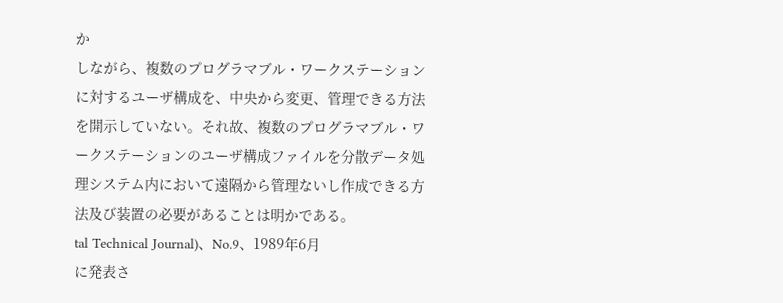か
しながら、複数のプログラマブル・ワークステーション
に対するユーザ構成を、中央から変更、管理できる方法
を開示していない。それ故、複数のプログラマブル・ワ
ークステーションのユーザ構成ファイルを分散データ処
理システム内において遠隔から管理ないし作成できる方
法及び装置の必要があることは明かである。
tal Technical Journal)、No.9、1989年6月
に発表さ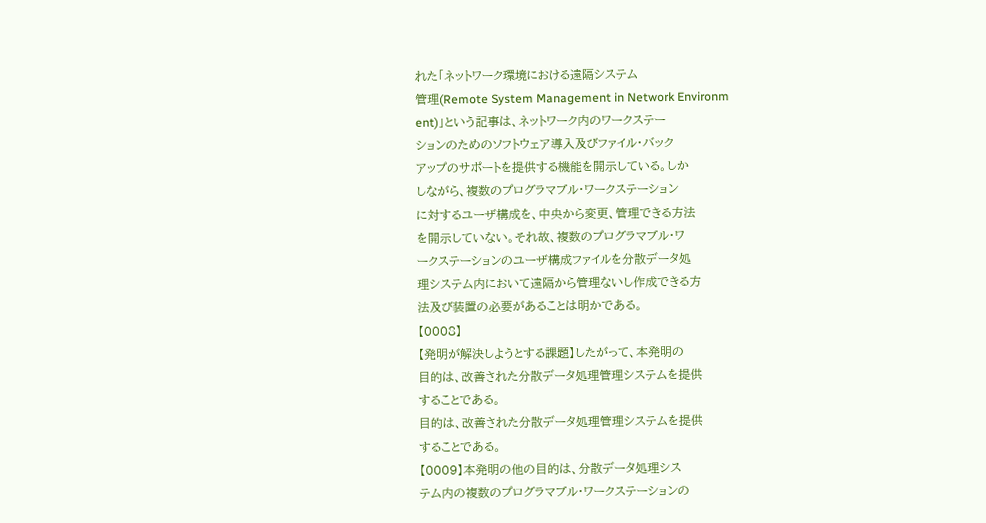れた「ネットワーク環境における遠隔システム
管理(Remote System Management in Network Environm
ent)」という記事は、ネットワーク内のワークステー
ションのためのソフトウェア導入及びファイル・バック
アップのサポートを提供する機能を開示している。しか
しながら、複数のプログラマブル・ワークステーション
に対するユーザ構成を、中央から変更、管理できる方法
を開示していない。それ故、複数のプログラマブル・ワ
ークステーションのユーザ構成ファイルを分散データ処
理システム内において遠隔から管理ないし作成できる方
法及び装置の必要があることは明かである。
【0008】
【発明が解決しようとする課題】したがって、本発明の
目的は、改善された分散データ処理管理システムを提供
することである。
目的は、改善された分散データ処理管理システムを提供
することである。
【0009】本発明の他の目的は、分散データ処理シス
テム内の複数のプログラマブル・ワークステーションの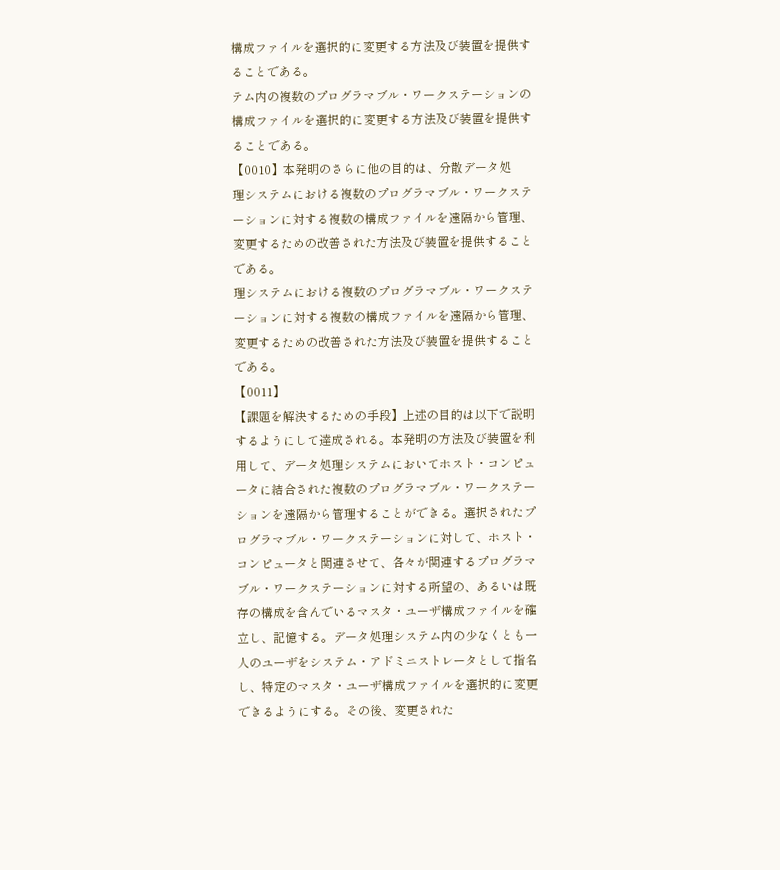構成ファイルを選択的に変更する方法及び装置を提供す
ることである。
テム内の複数のプログラマブル・ワークステーションの
構成ファイルを選択的に変更する方法及び装置を提供す
ることである。
【0010】本発明のさらに他の目的は、分散データ処
理システムにおける複数のプログラマブル・ワークステ
ーションに対する複数の構成ファイルを遠隔から管理、
変更するための改善された方法及び装置を提供すること
である。
理システムにおける複数のプログラマブル・ワークステ
ーションに対する複数の構成ファイルを遠隔から管理、
変更するための改善された方法及び装置を提供すること
である。
【0011】
【課題を解決するための手段】上述の目的は以下で説明
するようにして達成される。本発明の方法及び装置を利
用して、データ処理システムにおいてホスト・コンピュ
ータに結合された複数のプログラマブル・ワークステー
ションを遠隔から管理することができる。選択されたプ
ログラマブル・ワークステーションに対して、ホスト・
コンピュータと関連させて、各々が関連するプログラマ
ブル・ワークステーションに対する所望の、あるいは既
存の構成を含んでいるマスタ・ユーザ構成ファイルを確
立し、記憶する。データ処理システム内の少なくとも一
人のユーザをシステム・アドミニストレータとして指名
し、特定のマスタ・ユーザ構成ファイルを選択的に変更
できるようにする。その後、変更された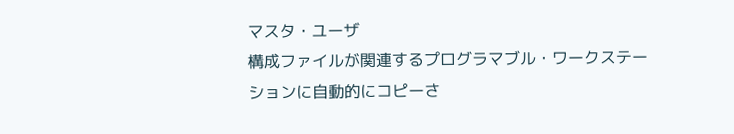マスタ・ユーザ
構成ファイルが関連するプログラマブル・ワークステー
ションに自動的にコピーさ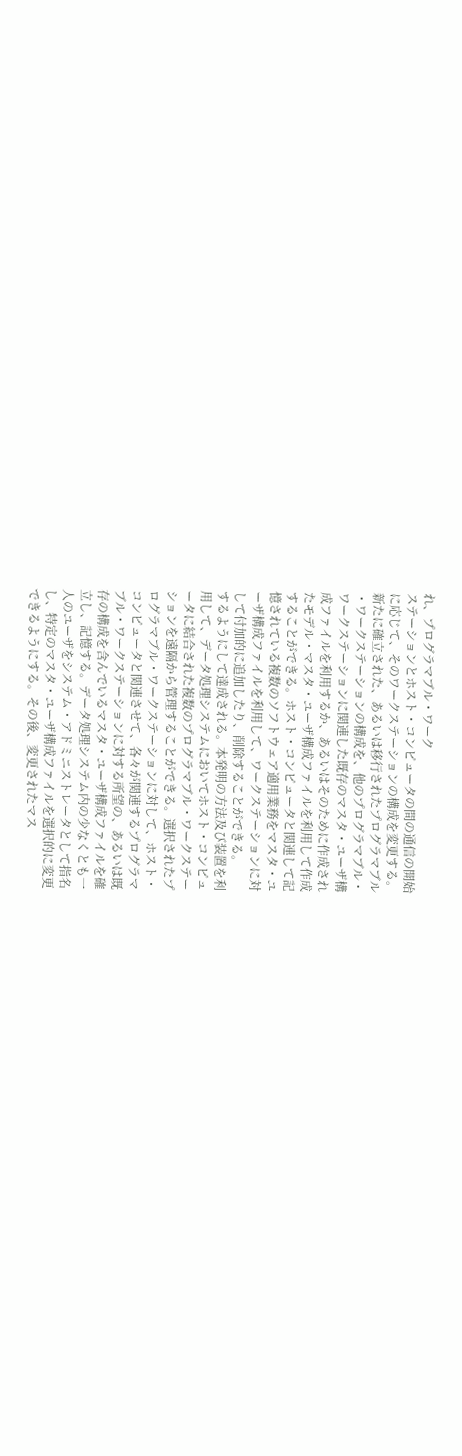れ、プログラマブル・ワーク
ステーションとホスト・コンピュータの間の通信の開始
に応じて、そのワークステーションの構成を変更する。
新たに確立された、あるいは移行されたプログラマブル
・ワークステーションの構成を、他のプログラマブル・
ワークステーションに関連した既存のマスタ・ユーザ構
成ファイルを利用するか、あるいはそのために作成され
たモデル・マスタ・ユーザ構成ファイルを利用して作成
することができる。ホスト・コンピュータと関連して記
憶されている複数のソフトウェア適用業務をマスタ・ユ
ーザ構成ファイルを利用して、ワークステーションに対
して付加的に追加したり、削除することができる。
するようにして達成される。本発明の方法及び装置を利
用して、データ処理システムにおいてホスト・コンピュ
ータに結合された複数のプログラマブル・ワークステー
ションを遠隔から管理することができる。選択されたプ
ログラマブル・ワークステーションに対して、ホスト・
コンピュータと関連させて、各々が関連するプログラマ
ブル・ワークステーションに対する所望の、あるいは既
存の構成を含んでいるマスタ・ユーザ構成ファイルを確
立し、記憶する。データ処理システム内の少なくとも一
人のユーザをシステム・アドミニストレータとして指名
し、特定のマスタ・ユーザ構成ファイルを選択的に変更
できるようにする。その後、変更されたマス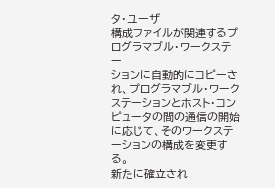タ・ユーザ
構成ファイルが関連するプログラマブル・ワークステー
ションに自動的にコピーされ、プログラマブル・ワーク
ステーションとホスト・コンピュータの間の通信の開始
に応じて、そのワークステーションの構成を変更する。
新たに確立され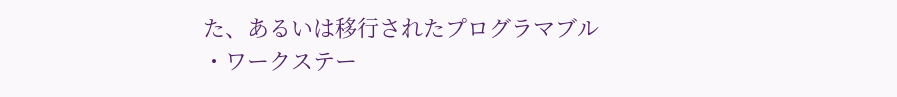た、あるいは移行されたプログラマブル
・ワークステー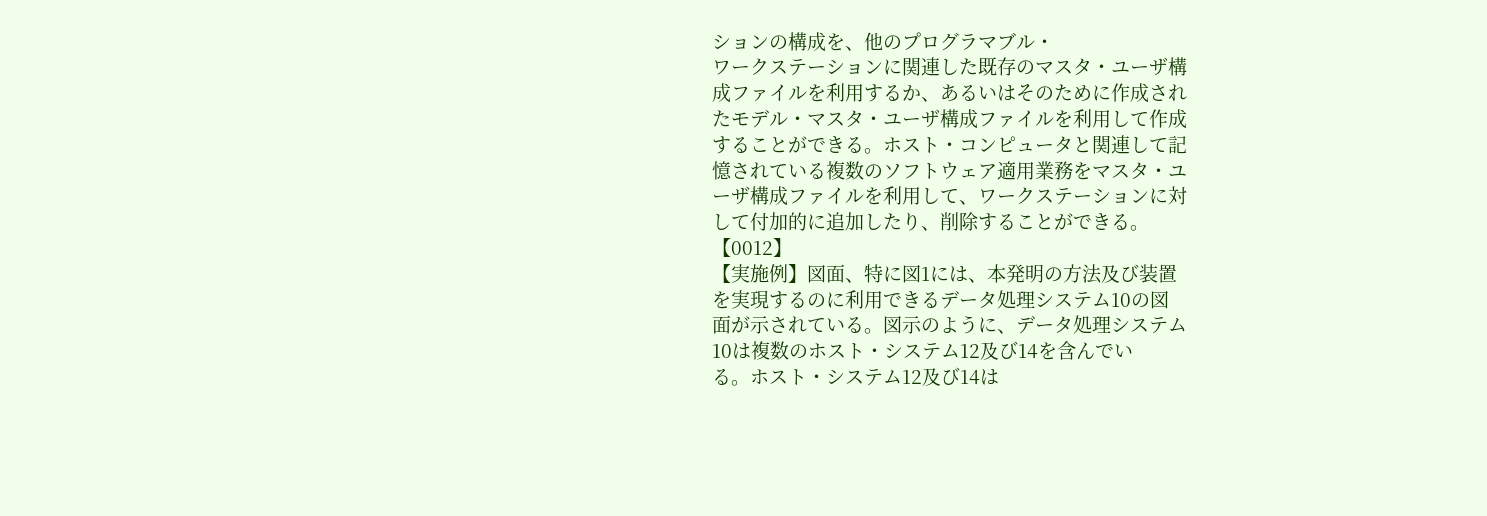ションの構成を、他のプログラマブル・
ワークステーションに関連した既存のマスタ・ユーザ構
成ファイルを利用するか、あるいはそのために作成され
たモデル・マスタ・ユーザ構成ファイルを利用して作成
することができる。ホスト・コンピュータと関連して記
憶されている複数のソフトウェア適用業務をマスタ・ユ
ーザ構成ファイルを利用して、ワークステーションに対
して付加的に追加したり、削除することができる。
【0012】
【実施例】図面、特に図1には、本発明の方法及び装置
を実現するのに利用できるデータ処理システム10の図
面が示されている。図示のように、データ処理システム
10は複数のホスト・システム12及び14を含んでい
る。ホスト・システム12及び14は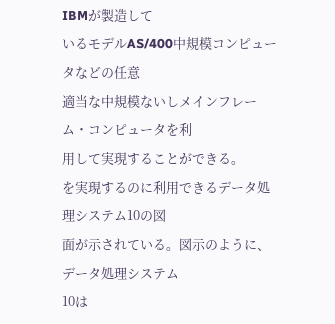IBMが製造して
いるモデルAS/400中規模コンピュータなどの任意
適当な中規模ないしメインフレーム・コンピュータを利
用して実現することができる。
を実現するのに利用できるデータ処理システム10の図
面が示されている。図示のように、データ処理システム
10は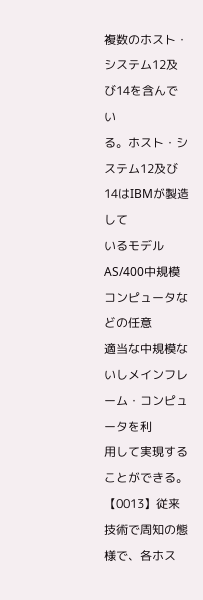複数のホスト・システム12及び14を含んでい
る。ホスト・システム12及び14はIBMが製造して
いるモデルAS/400中規模コンピュータなどの任意
適当な中規模ないしメインフレーム・コンピュータを利
用して実現することができる。
【0013】従来技術で周知の態様で、各ホス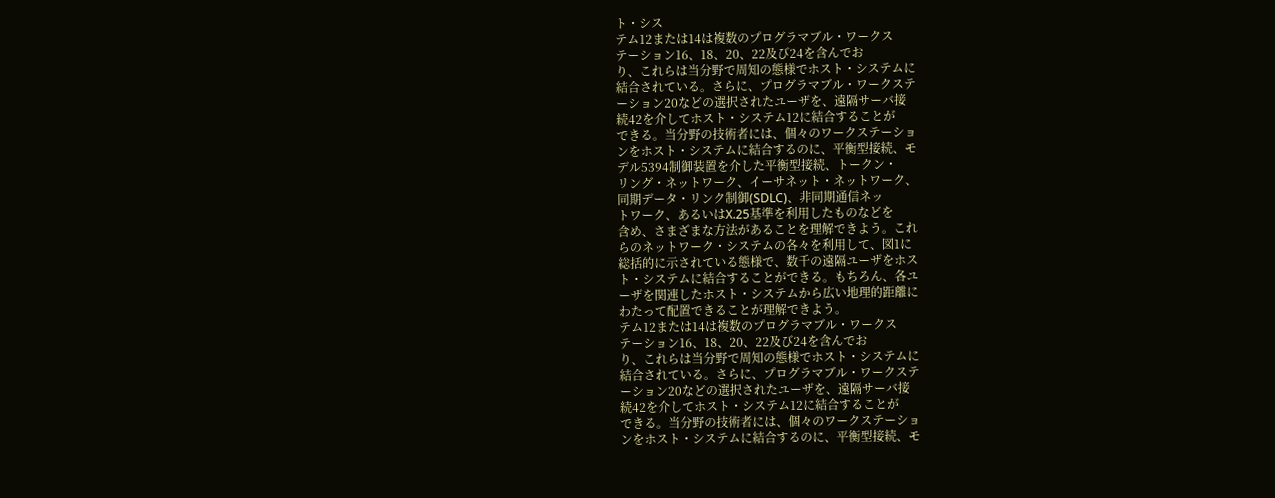ト・シス
テム12または14は複数のプログラマブル・ワークス
テーション16、18、20、22及び24を含んでお
り、これらは当分野で周知の態様でホスト・システムに
結合されている。さらに、プログラマブル・ワークステ
ーション20などの選択されたユーザを、遠隔サーバ接
続42を介してホスト・システム12に結合することが
できる。当分野の技術者には、個々のワークステーショ
ンをホスト・システムに結合するのに、平衡型接続、モ
デル5394制御装置を介した平衡型接続、トークン・
リング・ネットワーク、イーサネット・ネットワーク、
同期データ・リンク制御(SDLC)、非同期通信ネッ
トワーク、あるいはX.25基準を利用したものなどを
含め、さまざまな方法があることを理解できよう。これ
らのネットワーク・システムの各々を利用して、図1に
総括的に示されている態様で、数千の遠隔ユーザをホス
ト・システムに結合することができる。もちろん、各ユ
ーザを関連したホスト・システムから広い地理的距離に
わたって配置できることが理解できよう。
テム12または14は複数のプログラマブル・ワークス
テーション16、18、20、22及び24を含んでお
り、これらは当分野で周知の態様でホスト・システムに
結合されている。さらに、プログラマブル・ワークステ
ーション20などの選択されたユーザを、遠隔サーバ接
続42を介してホスト・システム12に結合することが
できる。当分野の技術者には、個々のワークステーショ
ンをホスト・システムに結合するのに、平衡型接続、モ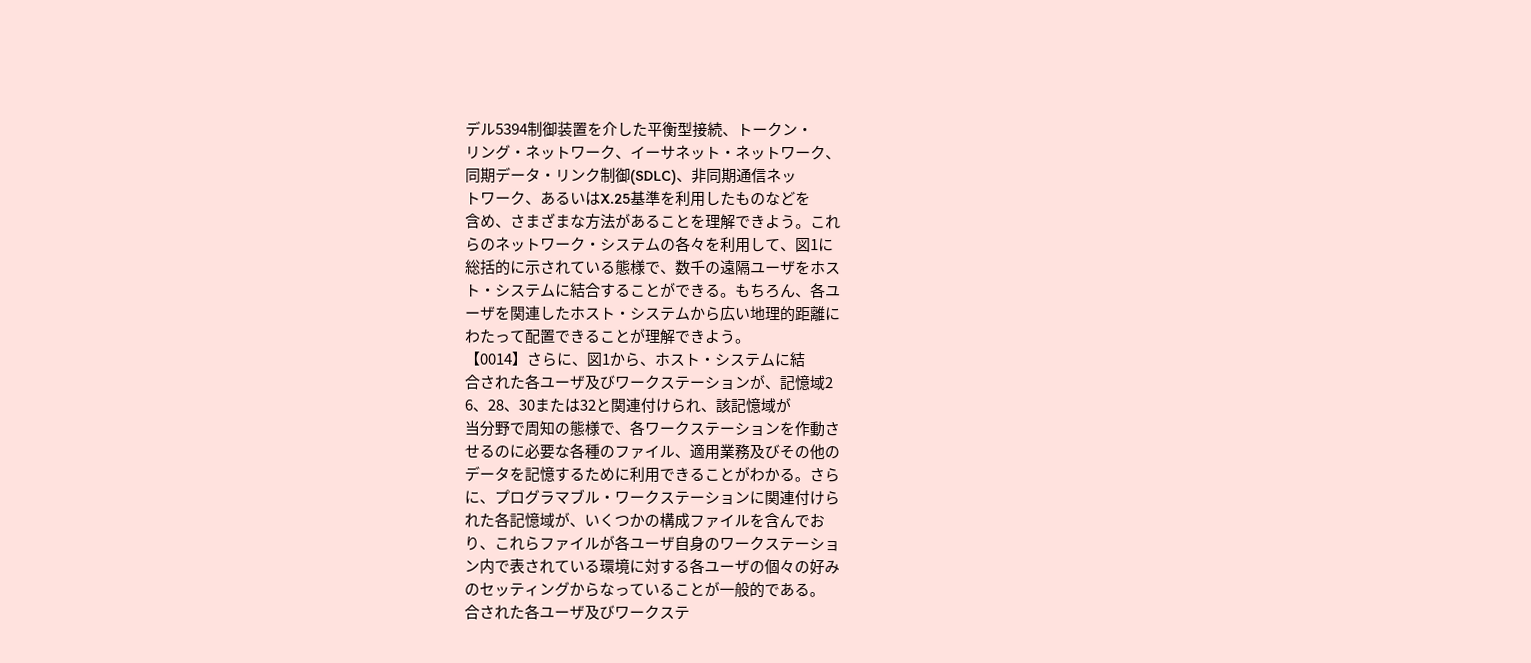デル5394制御装置を介した平衡型接続、トークン・
リング・ネットワーク、イーサネット・ネットワーク、
同期データ・リンク制御(SDLC)、非同期通信ネッ
トワーク、あるいはX.25基準を利用したものなどを
含め、さまざまな方法があることを理解できよう。これ
らのネットワーク・システムの各々を利用して、図1に
総括的に示されている態様で、数千の遠隔ユーザをホス
ト・システムに結合することができる。もちろん、各ユ
ーザを関連したホスト・システムから広い地理的距離に
わたって配置できることが理解できよう。
【0014】さらに、図1から、ホスト・システムに結
合された各ユーザ及びワークステーションが、記憶域2
6、28、30または32と関連付けられ、該記憶域が
当分野で周知の態様で、各ワークステーションを作動さ
せるのに必要な各種のファイル、適用業務及びその他の
データを記憶するために利用できることがわかる。さら
に、プログラマブル・ワークステーションに関連付けら
れた各記憶域が、いくつかの構成ファイルを含んでお
り、これらファイルが各ユーザ自身のワークステーショ
ン内で表されている環境に対する各ユーザの個々の好み
のセッティングからなっていることが一般的である。
合された各ユーザ及びワークステ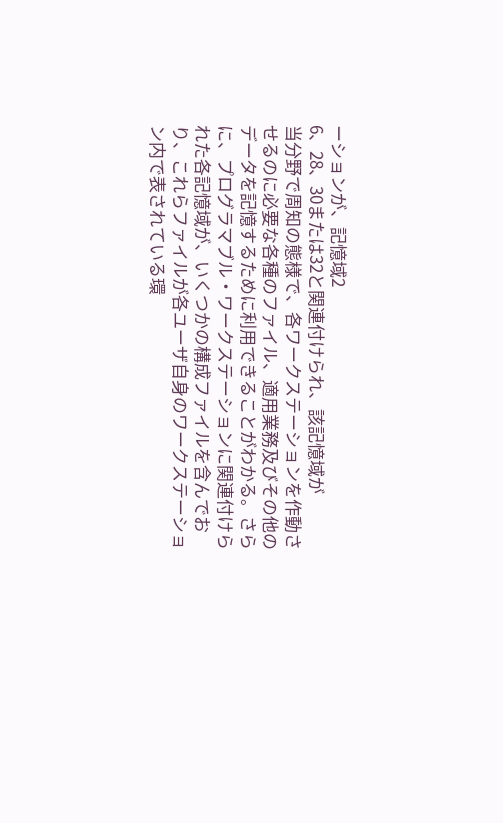ーションが、記憶域2
6、28、30または32と関連付けられ、該記憶域が
当分野で周知の態様で、各ワークステーションを作動さ
せるのに必要な各種のファイル、適用業務及びその他の
データを記憶するために利用できることがわかる。さら
に、プログラマブル・ワークステーションに関連付けら
れた各記憶域が、いくつかの構成ファイルを含んでお
り、これらファイルが各ユーザ自身のワークステーショ
ン内で表されている環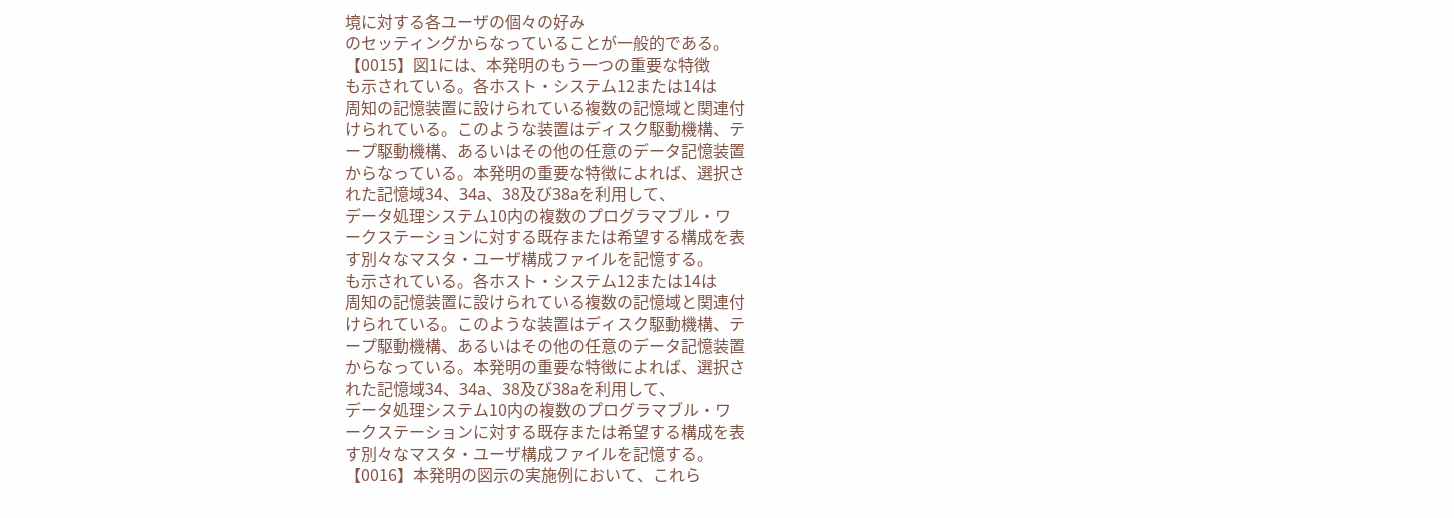境に対する各ユーザの個々の好み
のセッティングからなっていることが一般的である。
【0015】図1には、本発明のもう一つの重要な特徴
も示されている。各ホスト・システム12または14は
周知の記憶装置に設けられている複数の記憶域と関連付
けられている。このような装置はディスク駆動機構、テ
ープ駆動機構、あるいはその他の任意のデータ記憶装置
からなっている。本発明の重要な特徴によれば、選択さ
れた記憶域34、34a、38及び38aを利用して、
データ処理システム10内の複数のプログラマブル・ワ
ークステーションに対する既存または希望する構成を表
す別々なマスタ・ユーザ構成ファイルを記憶する。
も示されている。各ホスト・システム12または14は
周知の記憶装置に設けられている複数の記憶域と関連付
けられている。このような装置はディスク駆動機構、テ
ープ駆動機構、あるいはその他の任意のデータ記憶装置
からなっている。本発明の重要な特徴によれば、選択さ
れた記憶域34、34a、38及び38aを利用して、
データ処理システム10内の複数のプログラマブル・ワ
ークステーションに対する既存または希望する構成を表
す別々なマスタ・ユーザ構成ファイルを記憶する。
【0016】本発明の図示の実施例において、これら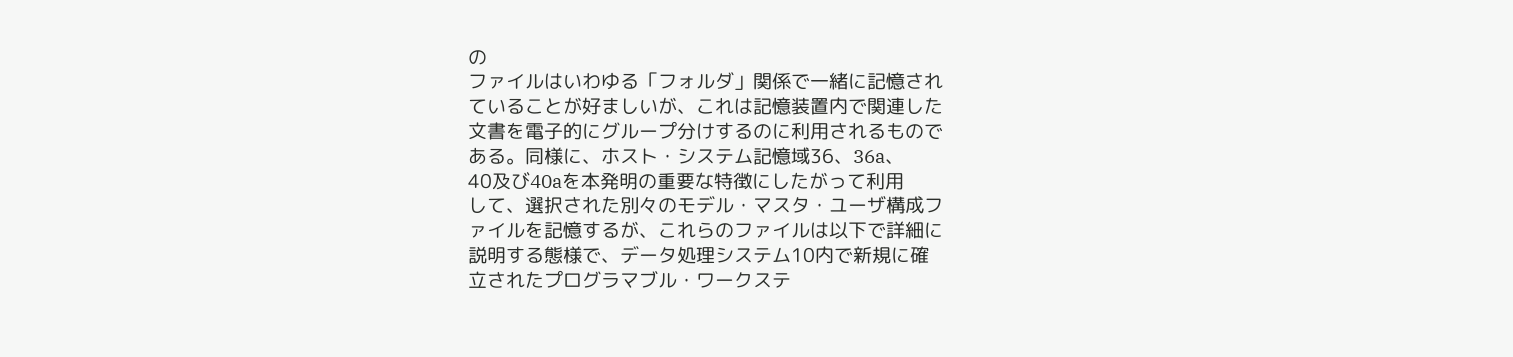の
ファイルはいわゆる「フォルダ」関係で一緒に記憶され
ていることが好ましいが、これは記憶装置内で関連した
文書を電子的にグループ分けするのに利用されるもので
ある。同様に、ホスト・システム記憶域36、36a、
40及び40aを本発明の重要な特徴にしたがって利用
して、選択された別々のモデル・マスタ・ユーザ構成フ
ァイルを記憶するが、これらのファイルは以下で詳細に
説明する態様で、データ処理システム10内で新規に確
立されたプログラマブル・ワークステ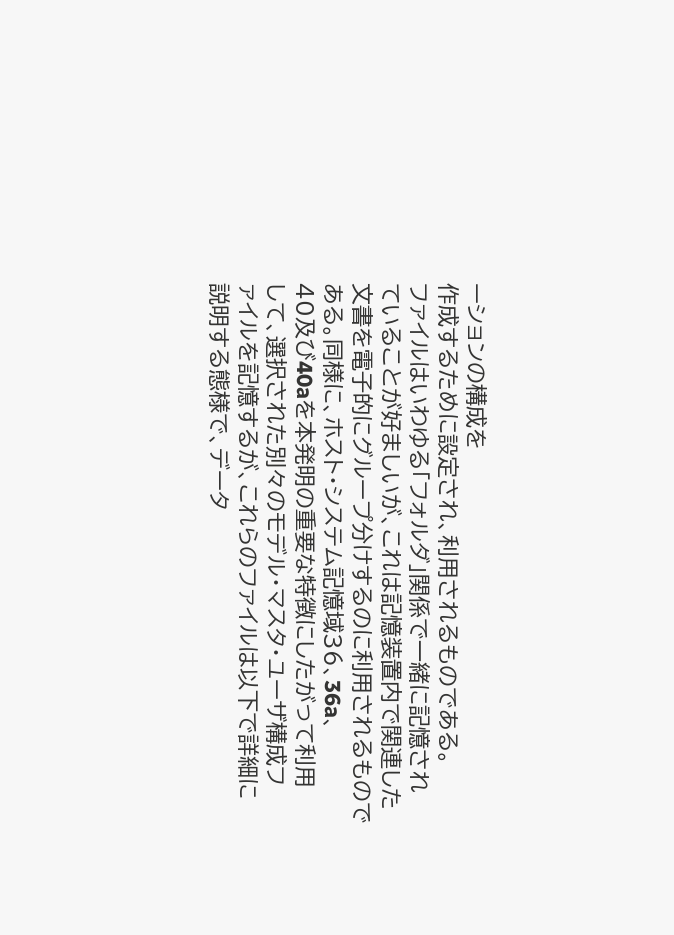ーションの構成を
作成するために設定され、利用されるものである。
ファイルはいわゆる「フォルダ」関係で一緒に記憶され
ていることが好ましいが、これは記憶装置内で関連した
文書を電子的にグループ分けするのに利用されるもので
ある。同様に、ホスト・システム記憶域36、36a、
40及び40aを本発明の重要な特徴にしたがって利用
して、選択された別々のモデル・マスタ・ユーザ構成フ
ァイルを記憶するが、これらのファイルは以下で詳細に
説明する態様で、データ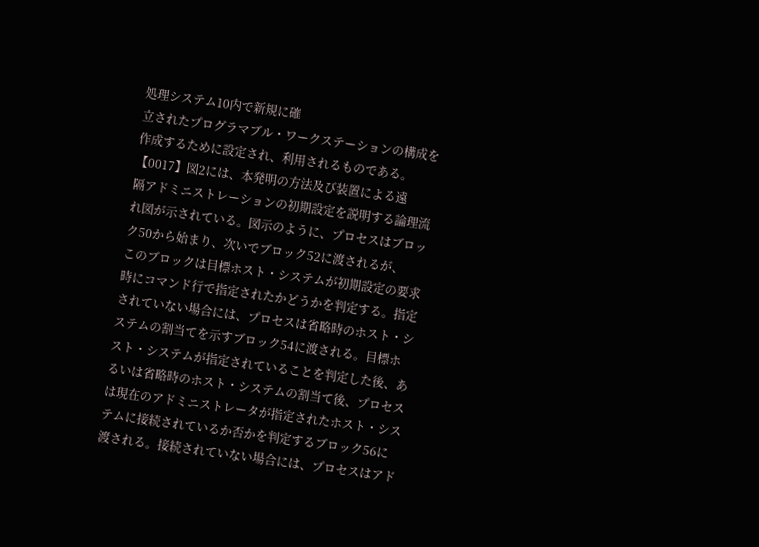処理システム10内で新規に確
立されたプログラマブル・ワークステーションの構成を
作成するために設定され、利用されるものである。
【0017】図2には、本発明の方法及び装置による遠
隔アドミニストレーションの初期設定を説明する論理流
れ図が示されている。図示のように、プロセスはブロッ
ク50から始まり、次いでブロック52に渡されるが、
このブロックは目標ホスト・システムが初期設定の要求
時にコマンド行で指定されたかどうかを判定する。指定
されていない場合には、プロセスは省略時のホスト・シ
ステムの割当てを示すブロック54に渡される。目標ホ
スト・システムが指定されていることを判定した後、あ
るいは省略時のホスト・システムの割当て後、プロセス
は現在のアドミニストレータが指定されたホスト・シス
テムに接続されているか否かを判定するブロック56に
渡される。接続されていない場合には、プロセスはアド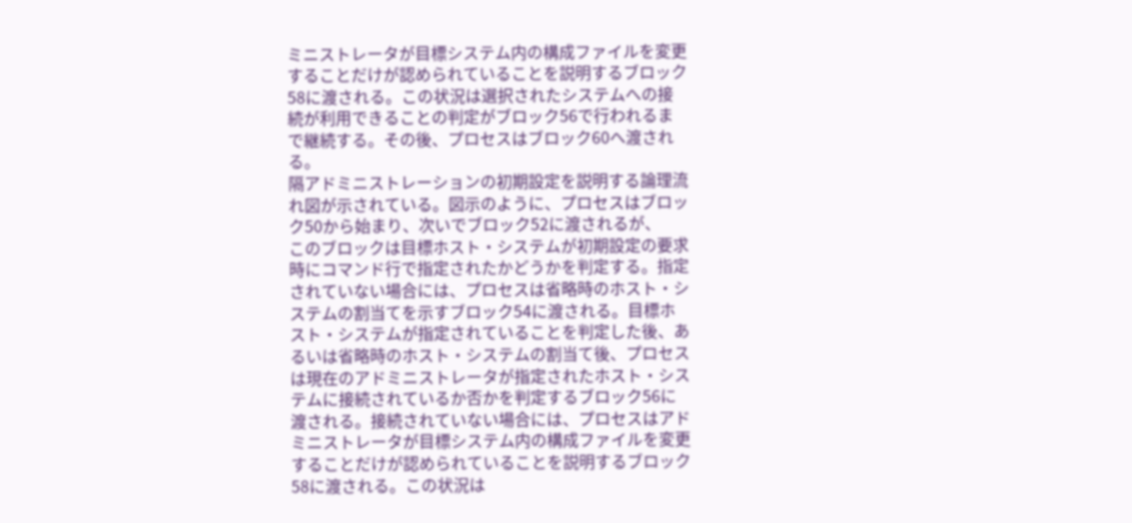ミニストレータが目標システム内の構成ファイルを変更
することだけが認められていることを説明するブロック
58に渡される。この状況は選択されたシステムへの接
続が利用できることの判定がブロック56で行われるま
で継続する。その後、プロセスはブロック60へ渡され
る。
隔アドミニストレーションの初期設定を説明する論理流
れ図が示されている。図示のように、プロセスはブロッ
ク50から始まり、次いでブロック52に渡されるが、
このブロックは目標ホスト・システムが初期設定の要求
時にコマンド行で指定されたかどうかを判定する。指定
されていない場合には、プロセスは省略時のホスト・シ
ステムの割当てを示すブロック54に渡される。目標ホ
スト・システムが指定されていることを判定した後、あ
るいは省略時のホスト・システムの割当て後、プロセス
は現在のアドミニストレータが指定されたホスト・シス
テムに接続されているか否かを判定するブロック56に
渡される。接続されていない場合には、プロセスはアド
ミニストレータが目標システム内の構成ファイルを変更
することだけが認められていることを説明するブロック
58に渡される。この状況は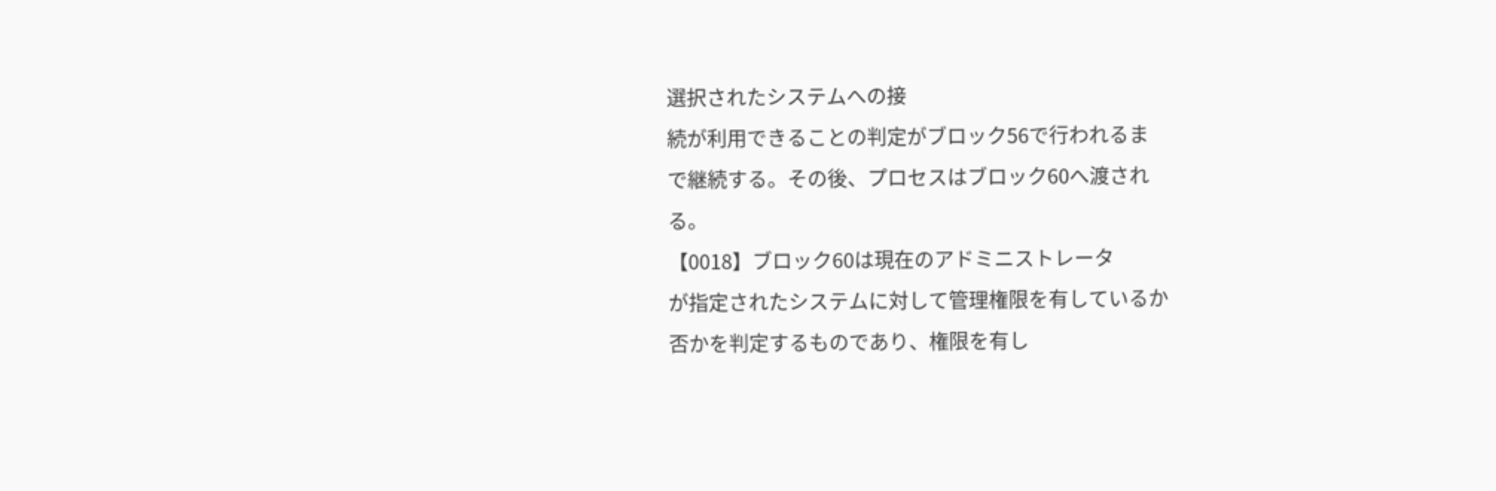選択されたシステムへの接
続が利用できることの判定がブロック56で行われるま
で継続する。その後、プロセスはブロック60へ渡され
る。
【0018】ブロック60は現在のアドミニストレータ
が指定されたシステムに対して管理権限を有しているか
否かを判定するものであり、権限を有し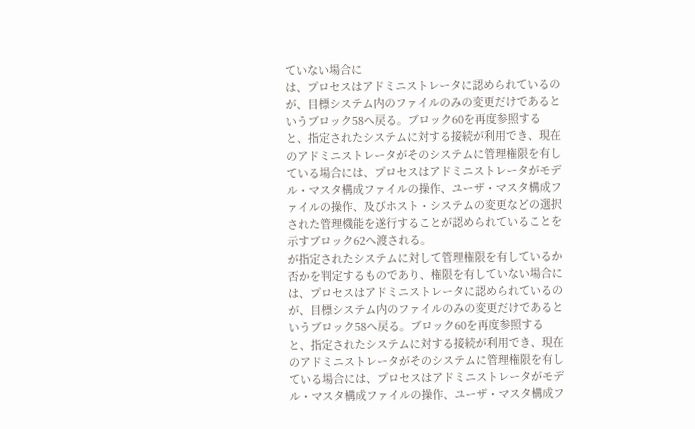ていない場合に
は、プロセスはアドミニストレータに認められているの
が、目標システム内のファイルのみの変更だけであると
いうブロック58へ戻る。ブロック60を再度参照する
と、指定されたシステムに対する接続が利用でき、現在
のアドミニストレータがそのシステムに管理権限を有し
ている場合には、プロセスはアドミニストレータがモデ
ル・マスタ構成ファイルの操作、ユーザ・マスタ構成フ
ァイルの操作、及びホスト・システムの変更などの選択
された管理機能を遂行することが認められていることを
示すブロック62へ渡される。
が指定されたシステムに対して管理権限を有しているか
否かを判定するものであり、権限を有していない場合に
は、プロセスはアドミニストレータに認められているの
が、目標システム内のファイルのみの変更だけであると
いうブロック58へ戻る。ブロック60を再度参照する
と、指定されたシステムに対する接続が利用でき、現在
のアドミニストレータがそのシステムに管理権限を有し
ている場合には、プロセスはアドミニストレータがモデ
ル・マスタ構成ファイルの操作、ユーザ・マスタ構成フ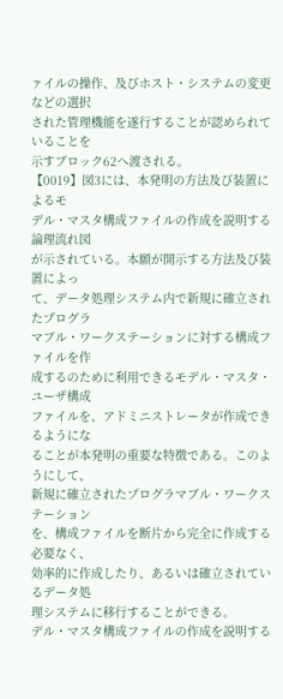ァイルの操作、及びホスト・システムの変更などの選択
された管理機能を遂行することが認められていることを
示すブロック62へ渡される。
【0019】図3には、本発明の方法及び装置によるモ
デル・マスタ構成ファイルの作成を説明する論理流れ図
が示されている。本願が開示する方法及び装置によっ
て、データ処理システム内で新規に確立されたプログラ
マブル・ワークステーションに対する構成ファイルを作
成するのために利用できるモデル・マスタ・ユーザ構成
ファイルを、アドミニストレータが作成できるようにな
ることが本発明の重要な特徴である。このようにして、
新規に確立されたプログラマブル・ワークステーション
を、構成ファイルを断片から完全に作成する必要なく、
効率的に作成したり、あるいは確立されているデータ処
理システムに移行することができる。
デル・マスタ構成ファイルの作成を説明する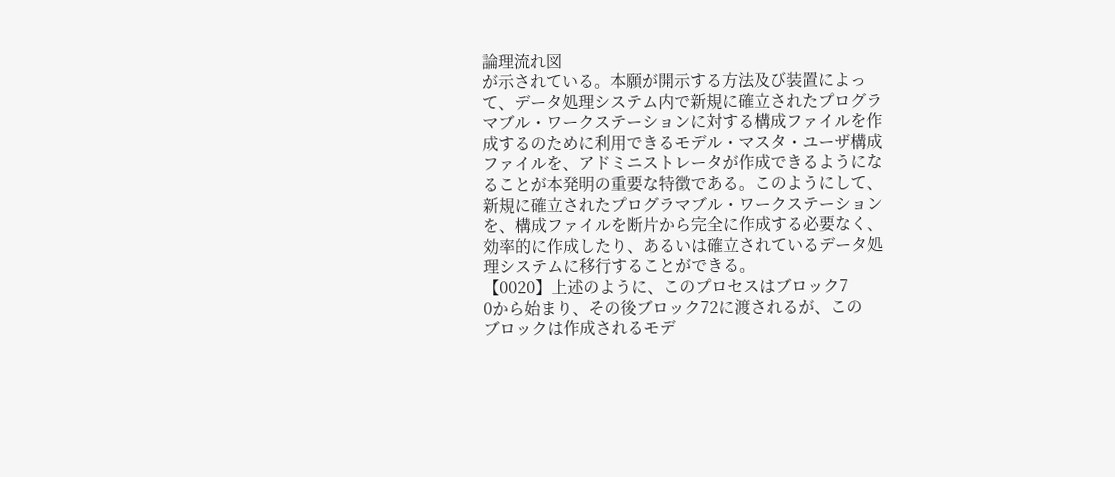論理流れ図
が示されている。本願が開示する方法及び装置によっ
て、データ処理システム内で新規に確立されたプログラ
マブル・ワークステーションに対する構成ファイルを作
成するのために利用できるモデル・マスタ・ユーザ構成
ファイルを、アドミニストレータが作成できるようにな
ることが本発明の重要な特徴である。このようにして、
新規に確立されたプログラマブル・ワークステーション
を、構成ファイルを断片から完全に作成する必要なく、
効率的に作成したり、あるいは確立されているデータ処
理システムに移行することができる。
【0020】上述のように、このプロセスはブロック7
0から始まり、その後ブロック72に渡されるが、この
ブロックは作成されるモデ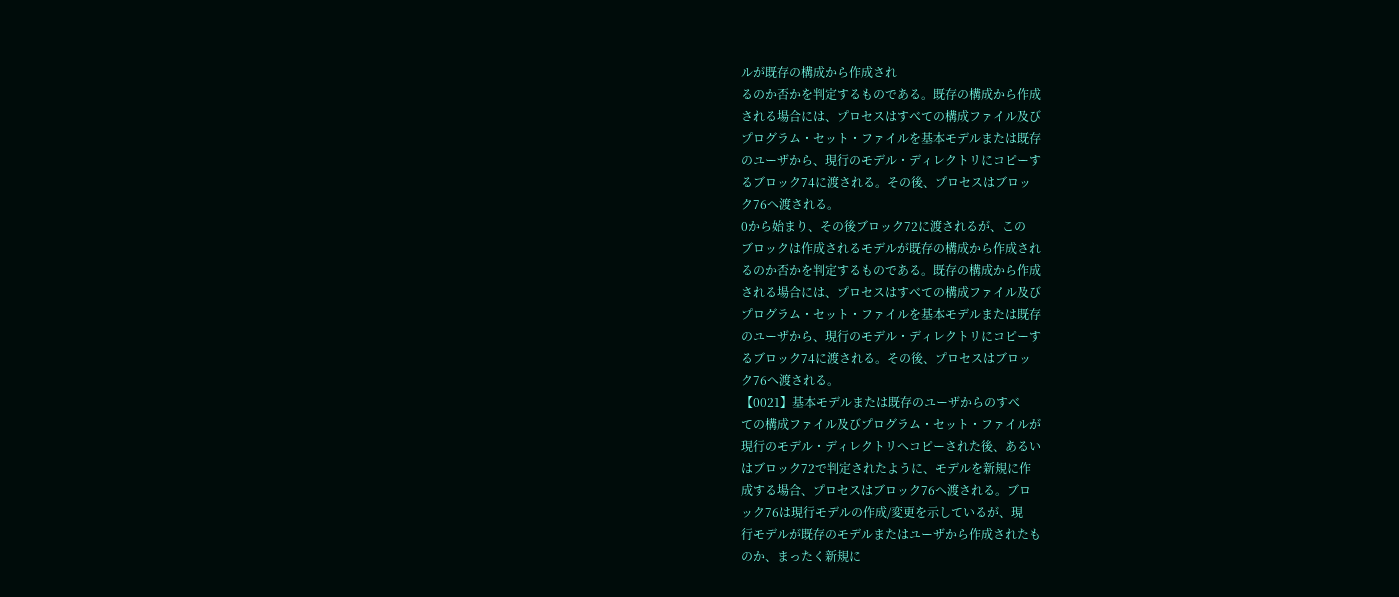ルが既存の構成から作成され
るのか否かを判定するものである。既存の構成から作成
される場合には、プロセスはすべての構成ファイル及び
プログラム・セット・ファイルを基本モデルまたは既存
のユーザから、現行のモデル・ディレクトリにコピーす
るブロック74に渡される。その後、プロセスはブロッ
ク76へ渡される。
0から始まり、その後ブロック72に渡されるが、この
ブロックは作成されるモデルが既存の構成から作成され
るのか否かを判定するものである。既存の構成から作成
される場合には、プロセスはすべての構成ファイル及び
プログラム・セット・ファイルを基本モデルまたは既存
のユーザから、現行のモデル・ディレクトリにコピーす
るブロック74に渡される。その後、プロセスはブロッ
ク76へ渡される。
【0021】基本モデルまたは既存のユーザからのすべ
ての構成ファイル及びプログラム・セット・ファイルが
現行のモデル・ディレクトリへコピーされた後、あるい
はブロック72で判定されたように、モデルを新規に作
成する場合、プロセスはブロック76へ渡される。ブロ
ック76は現行モデルの作成/変更を示しているが、現
行モデルが既存のモデルまたはユーザから作成されたも
のか、まったく新規に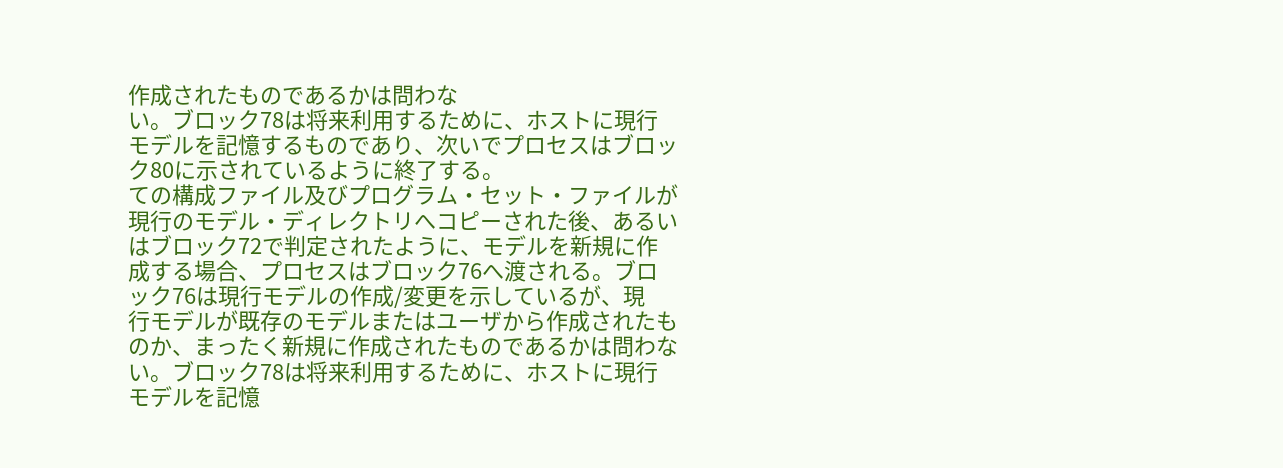作成されたものであるかは問わな
い。ブロック78は将来利用するために、ホストに現行
モデルを記憶するものであり、次いでプロセスはブロッ
ク80に示されているように終了する。
ての構成ファイル及びプログラム・セット・ファイルが
現行のモデル・ディレクトリへコピーされた後、あるい
はブロック72で判定されたように、モデルを新規に作
成する場合、プロセスはブロック76へ渡される。ブロ
ック76は現行モデルの作成/変更を示しているが、現
行モデルが既存のモデルまたはユーザから作成されたも
のか、まったく新規に作成されたものであるかは問わな
い。ブロック78は将来利用するために、ホストに現行
モデルを記憶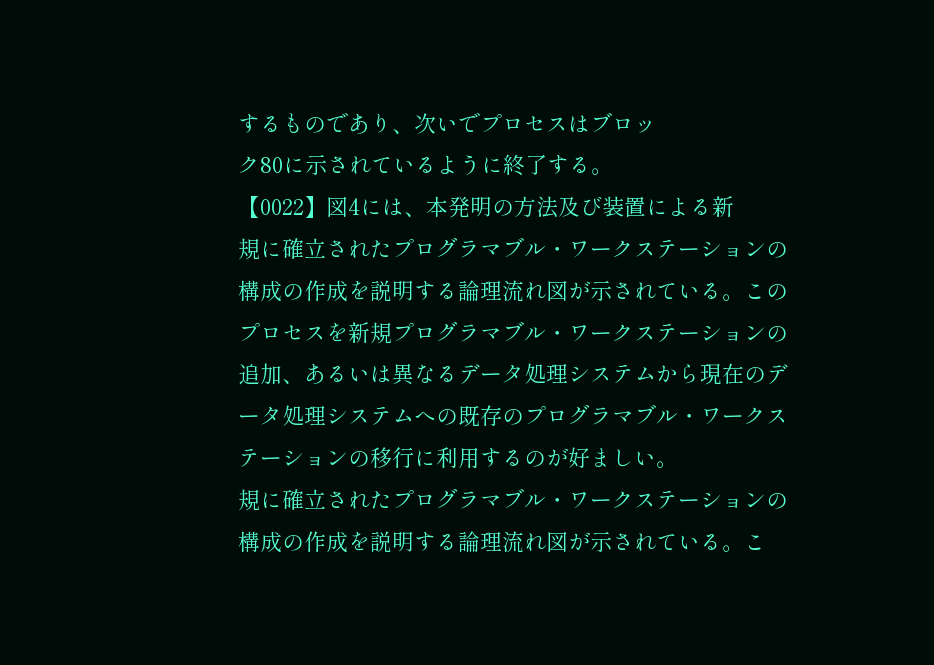するものであり、次いでプロセスはブロッ
ク80に示されているように終了する。
【0022】図4には、本発明の方法及び装置による新
規に確立されたプログラマブル・ワークステーションの
構成の作成を説明する論理流れ図が示されている。この
プロセスを新規プログラマブル・ワークステーションの
追加、あるいは異なるデータ処理システムから現在のデ
ータ処理システムへの既存のプログラマブル・ワークス
テーションの移行に利用するのが好ましい。
規に確立されたプログラマブル・ワークステーションの
構成の作成を説明する論理流れ図が示されている。こ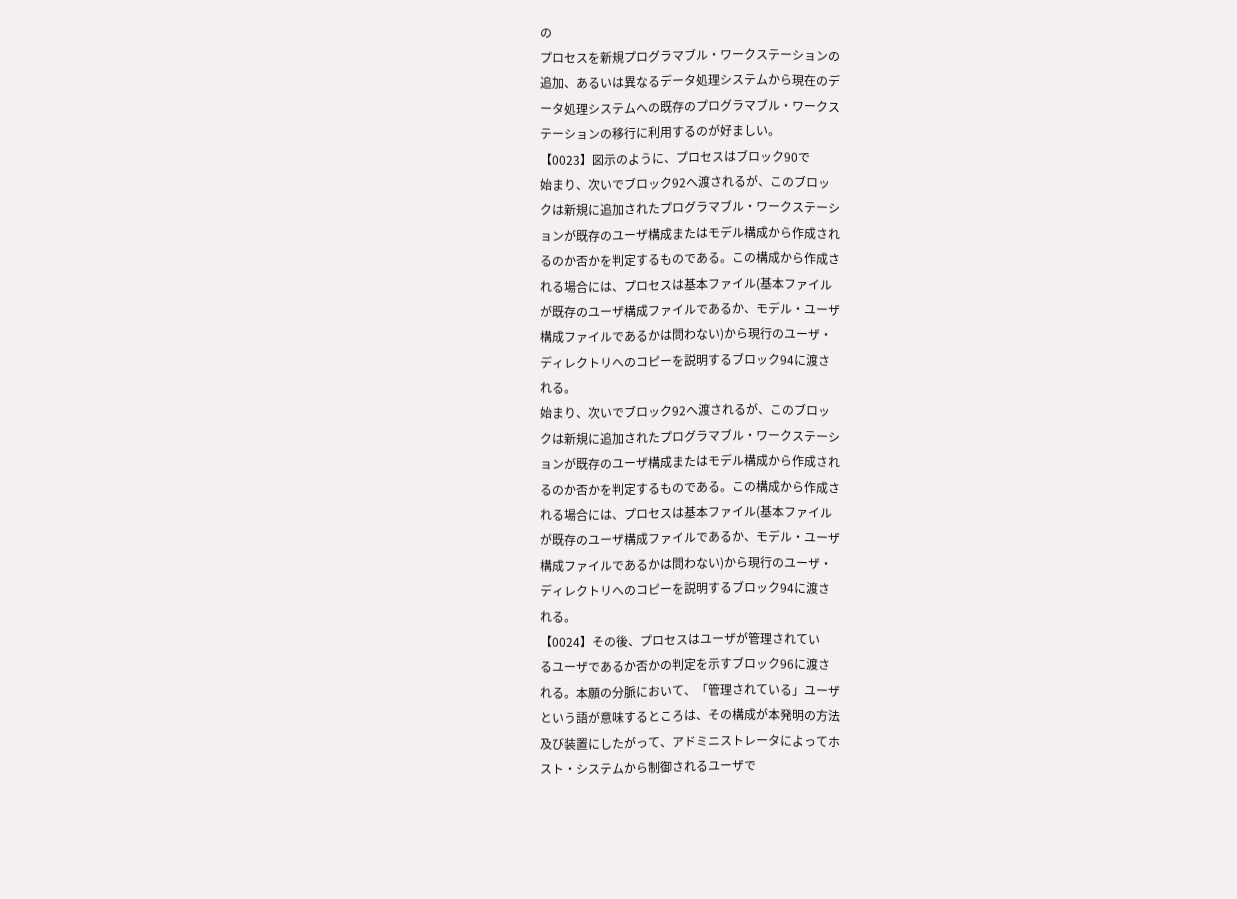の
プロセスを新規プログラマブル・ワークステーションの
追加、あるいは異なるデータ処理システムから現在のデ
ータ処理システムへの既存のプログラマブル・ワークス
テーションの移行に利用するのが好ましい。
【0023】図示のように、プロセスはブロック90で
始まり、次いでブロック92へ渡されるが、このブロッ
クは新規に追加されたプログラマブル・ワークステーシ
ョンが既存のユーザ構成またはモデル構成から作成され
るのか否かを判定するものである。この構成から作成さ
れる場合には、プロセスは基本ファイル(基本ファイル
が既存のユーザ構成ファイルであるか、モデル・ユーザ
構成ファイルであるかは問わない)から現行のユーザ・
ディレクトリへのコピーを説明するブロック94に渡さ
れる。
始まり、次いでブロック92へ渡されるが、このブロッ
クは新規に追加されたプログラマブル・ワークステーシ
ョンが既存のユーザ構成またはモデル構成から作成され
るのか否かを判定するものである。この構成から作成さ
れる場合には、プロセスは基本ファイル(基本ファイル
が既存のユーザ構成ファイルであるか、モデル・ユーザ
構成ファイルであるかは問わない)から現行のユーザ・
ディレクトリへのコピーを説明するブロック94に渡さ
れる。
【0024】その後、プロセスはユーザが管理されてい
るユーザであるか否かの判定を示すブロック96に渡さ
れる。本願の分脈において、「管理されている」ユーザ
という語が意味するところは、その構成が本発明の方法
及び装置にしたがって、アドミニストレータによってホ
スト・システムから制御されるユーザで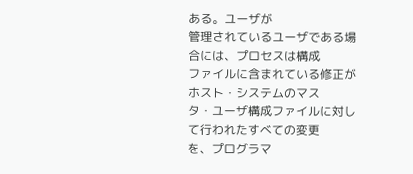ある。ユーザが
管理されているユーザである場合には、プロセスは構成
ファイルに含まれている修正がホスト・システムのマス
タ・ユーザ構成ファイルに対して行われたすべての変更
を、プログラマ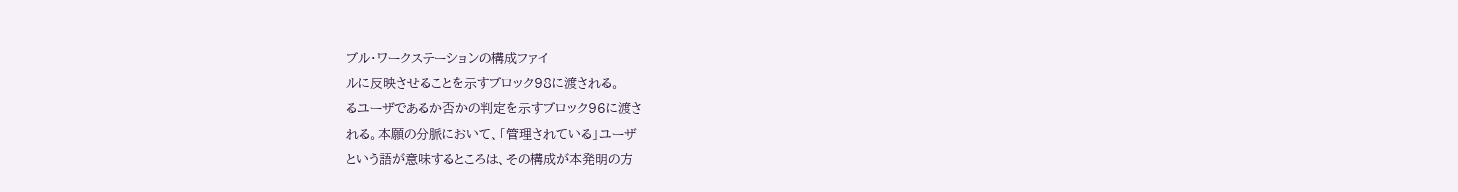ブル・ワークステーションの構成ファイ
ルに反映させることを示すブロック98に渡される。
るユーザであるか否かの判定を示すブロック96に渡さ
れる。本願の分脈において、「管理されている」ユーザ
という語が意味するところは、その構成が本発明の方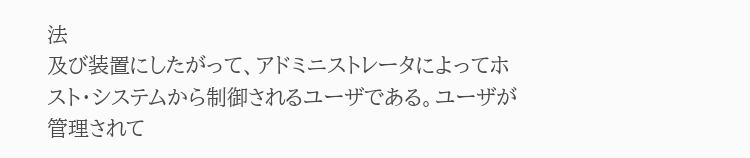法
及び装置にしたがって、アドミニストレータによってホ
スト・システムから制御されるユーザである。ユーザが
管理されて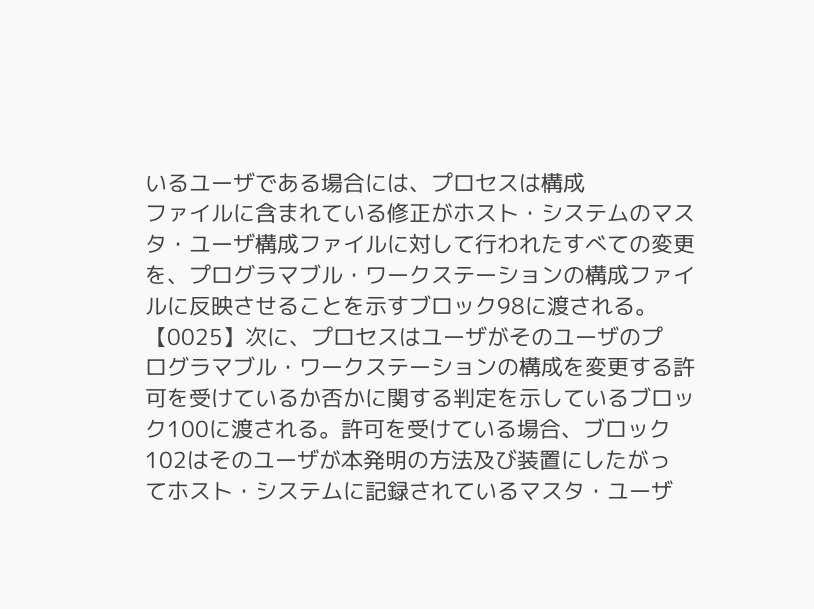いるユーザである場合には、プロセスは構成
ファイルに含まれている修正がホスト・システムのマス
タ・ユーザ構成ファイルに対して行われたすべての変更
を、プログラマブル・ワークステーションの構成ファイ
ルに反映させることを示すブロック98に渡される。
【0025】次に、プロセスはユーザがそのユーザのプ
ログラマブル・ワークステーションの構成を変更する許
可を受けているか否かに関する判定を示しているブロッ
ク100に渡される。許可を受けている場合、ブロック
102はそのユーザが本発明の方法及び装置にしたがっ
てホスト・システムに記録されているマスタ・ユーザ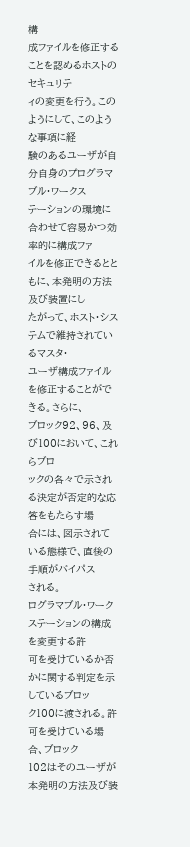構
成ファイルを修正することを認めるホストのセキュリテ
ィの変更を行う。このようにして、このような事項に経
験のあるユーザが自分自身のプログラマブル・ワークス
テーションの環境に合わせて容易かつ効率的に構成ファ
イルを修正できるとともに、本発明の方法及び装置にし
たがって、ホスト・システムで維持されているマスタ・
ユーザ構成ファイルを修正することができる。さらに、
ブロック92、96、及び100において、これらブロ
ックの各々で示される決定が否定的な応答をもたらす場
合には、図示されている態様で、直後の手順がバイパス
される。
ログラマブル・ワークステーションの構成を変更する許
可を受けているか否かに関する判定を示しているブロッ
ク100に渡される。許可を受けている場合、ブロック
102はそのユーザが本発明の方法及び装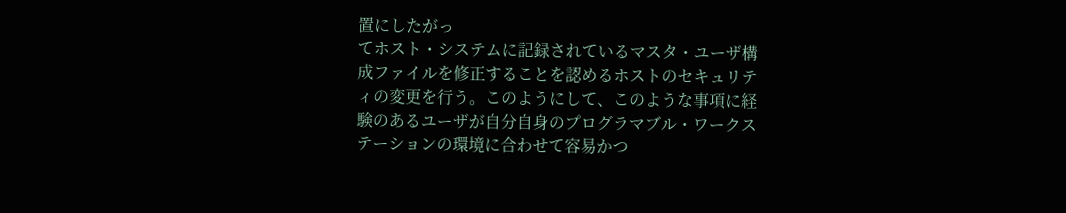置にしたがっ
てホスト・システムに記録されているマスタ・ユーザ構
成ファイルを修正することを認めるホストのセキュリテ
ィの変更を行う。このようにして、このような事項に経
験のあるユーザが自分自身のプログラマブル・ワークス
テーションの環境に合わせて容易かつ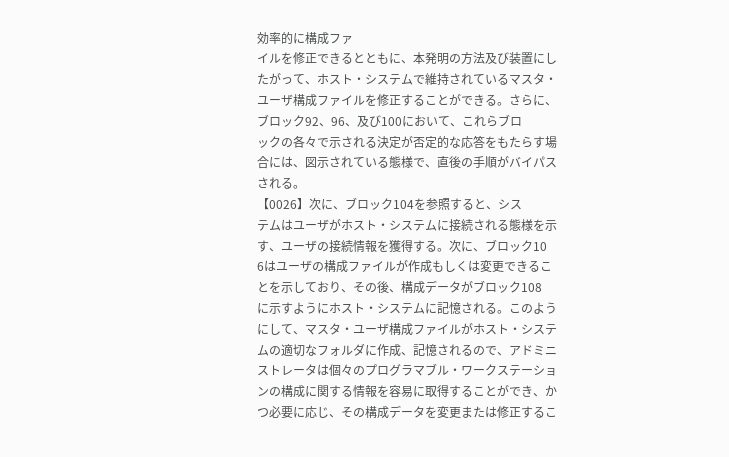効率的に構成ファ
イルを修正できるとともに、本発明の方法及び装置にし
たがって、ホスト・システムで維持されているマスタ・
ユーザ構成ファイルを修正することができる。さらに、
ブロック92、96、及び100において、これらブロ
ックの各々で示される決定が否定的な応答をもたらす場
合には、図示されている態様で、直後の手順がバイパス
される。
【0026】次に、ブロック104を参照すると、シス
テムはユーザがホスト・システムに接続される態様を示
す、ユーザの接続情報を獲得する。次に、ブロック10
6はユーザの構成ファイルが作成もしくは変更できるこ
とを示しており、その後、構成データがブロック108
に示すようにホスト・システムに記憶される。このよう
にして、マスタ・ユーザ構成ファイルがホスト・システ
ムの適切なフォルダに作成、記憶されるので、アドミニ
ストレータは個々のプログラマブル・ワークステーショ
ンの構成に関する情報を容易に取得することができ、か
つ必要に応じ、その構成データを変更または修正するこ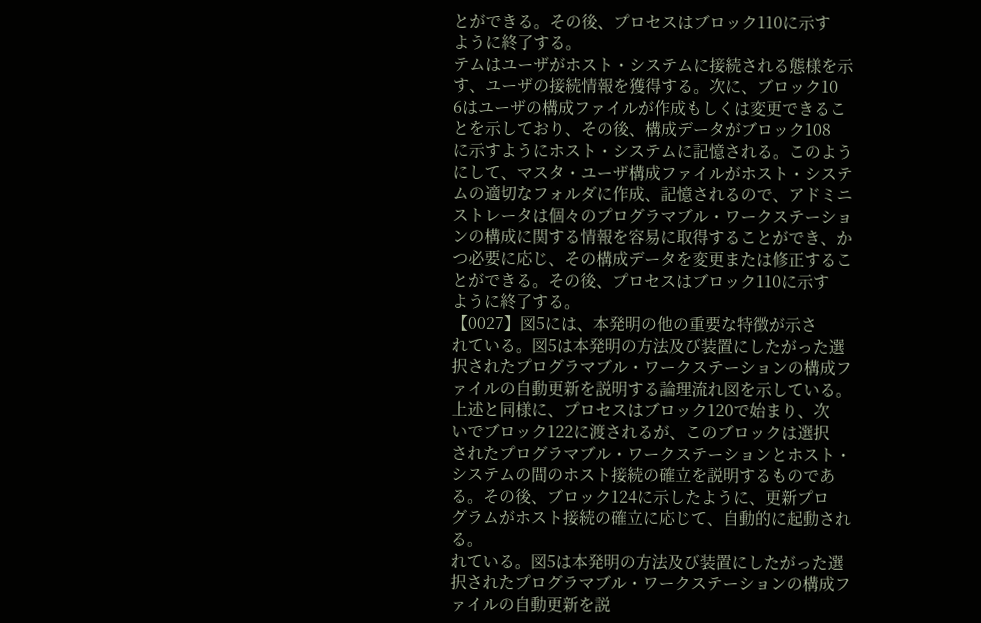とができる。その後、プロセスはブロック110に示す
ように終了する。
テムはユーザがホスト・システムに接続される態様を示
す、ユーザの接続情報を獲得する。次に、ブロック10
6はユーザの構成ファイルが作成もしくは変更できるこ
とを示しており、その後、構成データがブロック108
に示すようにホスト・システムに記憶される。このよう
にして、マスタ・ユーザ構成ファイルがホスト・システ
ムの適切なフォルダに作成、記憶されるので、アドミニ
ストレータは個々のプログラマブル・ワークステーショ
ンの構成に関する情報を容易に取得することができ、か
つ必要に応じ、その構成データを変更または修正するこ
とができる。その後、プロセスはブロック110に示す
ように終了する。
【0027】図5には、本発明の他の重要な特徴が示さ
れている。図5は本発明の方法及び装置にしたがった選
択されたプログラマブル・ワークステーションの構成フ
ァイルの自動更新を説明する論理流れ図を示している。
上述と同様に、プロセスはブロック120で始まり、次
いでブロック122に渡されるが、このブロックは選択
されたプログラマブル・ワークステーションとホスト・
システムの間のホスト接続の確立を説明するものであ
る。その後、ブロック124に示したように、更新プロ
グラムがホスト接続の確立に応じて、自動的に起動され
る。
れている。図5は本発明の方法及び装置にしたがった選
択されたプログラマブル・ワークステーションの構成フ
ァイルの自動更新を説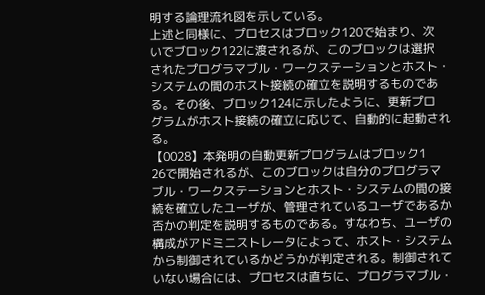明する論理流れ図を示している。
上述と同様に、プロセスはブロック120で始まり、次
いでブロック122に渡されるが、このブロックは選択
されたプログラマブル・ワークステーションとホスト・
システムの間のホスト接続の確立を説明するものであ
る。その後、ブロック124に示したように、更新プロ
グラムがホスト接続の確立に応じて、自動的に起動され
る。
【0028】本発明の自動更新プログラムはブロック1
26で開始されるが、このブロックは自分のプログラマ
ブル・ワークステーションとホスト・システムの間の接
続を確立したユーザが、管理されているユーザであるか
否かの判定を説明するものである。すなわち、ユーザの
構成がアドミニストレータによって、ホスト・システム
から制御されているかどうかが判定される。制御されて
いない場合には、プロセスは直ちに、プログラマブル・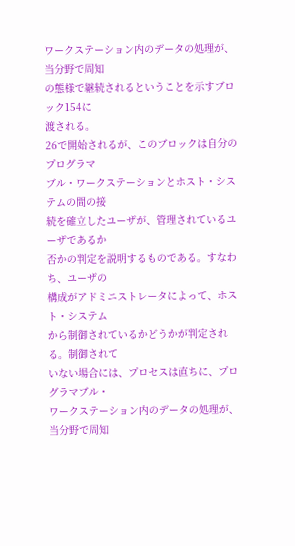ワークステーション内のデータの処理が、当分野で周知
の態様で継続されるということを示すブロック154に
渡される。
26で開始されるが、このブロックは自分のプログラマ
ブル・ワークステーションとホスト・システムの間の接
続を確立したユーザが、管理されているユーザであるか
否かの判定を説明するものである。すなわち、ユーザの
構成がアドミニストレータによって、ホスト・システム
から制御されているかどうかが判定される。制御されて
いない場合には、プロセスは直ちに、プログラマブル・
ワークステーション内のデータの処理が、当分野で周知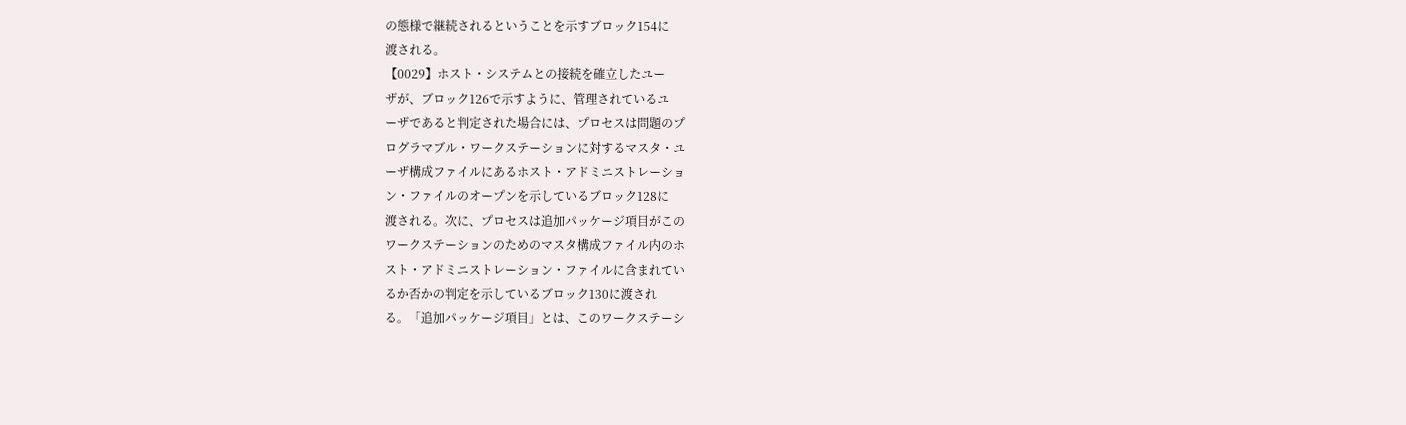の態様で継続されるということを示すブロック154に
渡される。
【0029】ホスト・システムとの接続を確立したユー
ザが、ブロック126で示すように、管理されているユ
ーザであると判定された場合には、プロセスは問題のプ
ログラマブル・ワークステーションに対するマスタ・ユ
ーザ構成ファイルにあるホスト・アドミニストレーショ
ン・ファイルのオープンを示しているブロック128に
渡される。次に、プロセスは追加パッケージ項目がこの
ワークステーションのためのマスタ構成ファイル内のホ
スト・アドミニストレーション・ファイルに含まれてい
るか否かの判定を示しているブロック130に渡され
る。「追加パッケージ項目」とは、このワークステーシ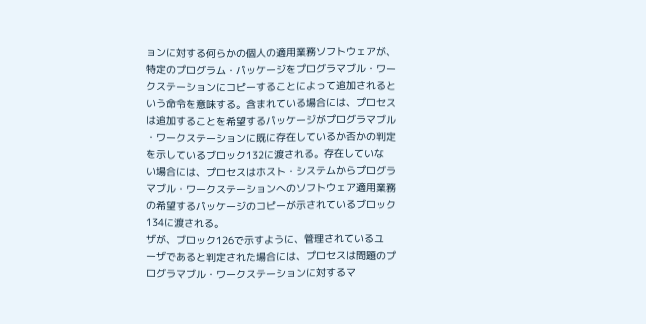ョンに対する何らかの個人の適用業務ソフトウェアが、
特定のプログラム・パッケージをプログラマブル・ワー
クステーションにコピーすることによって追加されると
いう命令を意味する。含まれている場合には、プロセス
は追加することを希望するパッケージがプログラマブル
・ワークステーションに既に存在しているか否かの判定
を示しているブロック132に渡される。存在していな
い場合には、プロセスはホスト・システムからプログラ
マブル・ワークステーションへのソフトウェア適用業務
の希望するパッケージのコピーが示されているブロック
134に渡される。
ザが、ブロック126で示すように、管理されているユ
ーザであると判定された場合には、プロセスは問題のプ
ログラマブル・ワークステーションに対するマ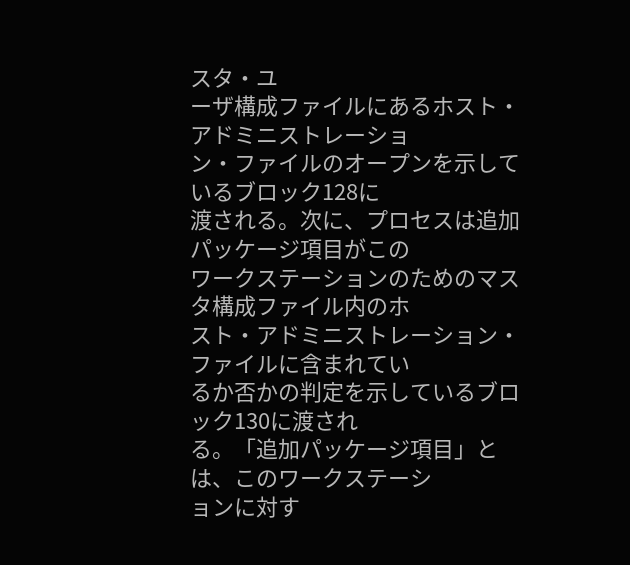スタ・ユ
ーザ構成ファイルにあるホスト・アドミニストレーショ
ン・ファイルのオープンを示しているブロック128に
渡される。次に、プロセスは追加パッケージ項目がこの
ワークステーションのためのマスタ構成ファイル内のホ
スト・アドミニストレーション・ファイルに含まれてい
るか否かの判定を示しているブロック130に渡され
る。「追加パッケージ項目」とは、このワークステーシ
ョンに対す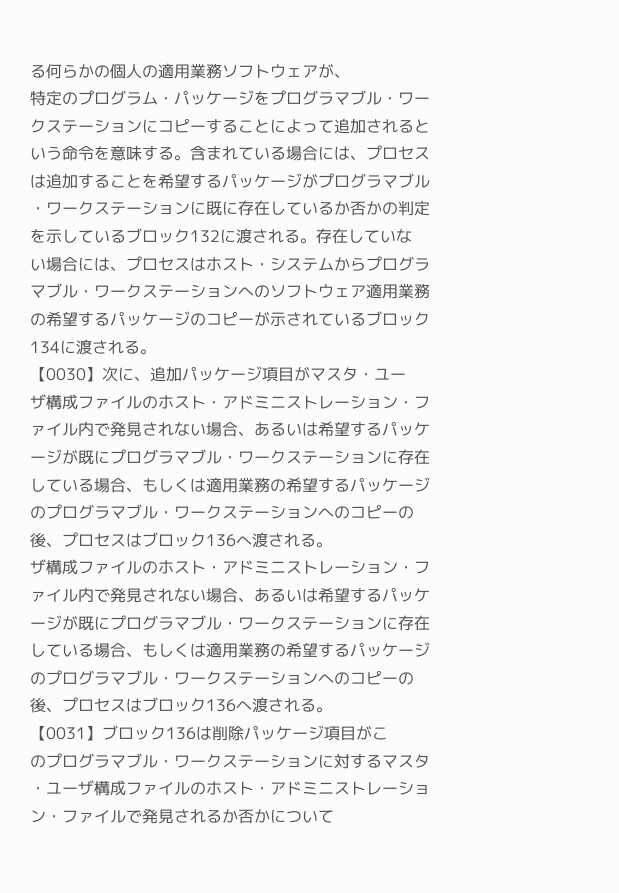る何らかの個人の適用業務ソフトウェアが、
特定のプログラム・パッケージをプログラマブル・ワー
クステーションにコピーすることによって追加されると
いう命令を意味する。含まれている場合には、プロセス
は追加することを希望するパッケージがプログラマブル
・ワークステーションに既に存在しているか否かの判定
を示しているブロック132に渡される。存在していな
い場合には、プロセスはホスト・システムからプログラ
マブル・ワークステーションへのソフトウェア適用業務
の希望するパッケージのコピーが示されているブロック
134に渡される。
【0030】次に、追加パッケージ項目がマスタ・ユー
ザ構成ファイルのホスト・アドミニストレーション・フ
ァイル内で発見されない場合、あるいは希望するパッケ
ージが既にプログラマブル・ワークステーションに存在
している場合、もしくは適用業務の希望するパッケージ
のプログラマブル・ワークステーションへのコピーの
後、プロセスはブロック136へ渡される。
ザ構成ファイルのホスト・アドミニストレーション・フ
ァイル内で発見されない場合、あるいは希望するパッケ
ージが既にプログラマブル・ワークステーションに存在
している場合、もしくは適用業務の希望するパッケージ
のプログラマブル・ワークステーションへのコピーの
後、プロセスはブロック136へ渡される。
【0031】ブロック136は削除パッケージ項目がこ
のプログラマブル・ワークステーションに対するマスタ
・ユーザ構成ファイルのホスト・アドミニストレーショ
ン・ファイルで発見されるか否かについて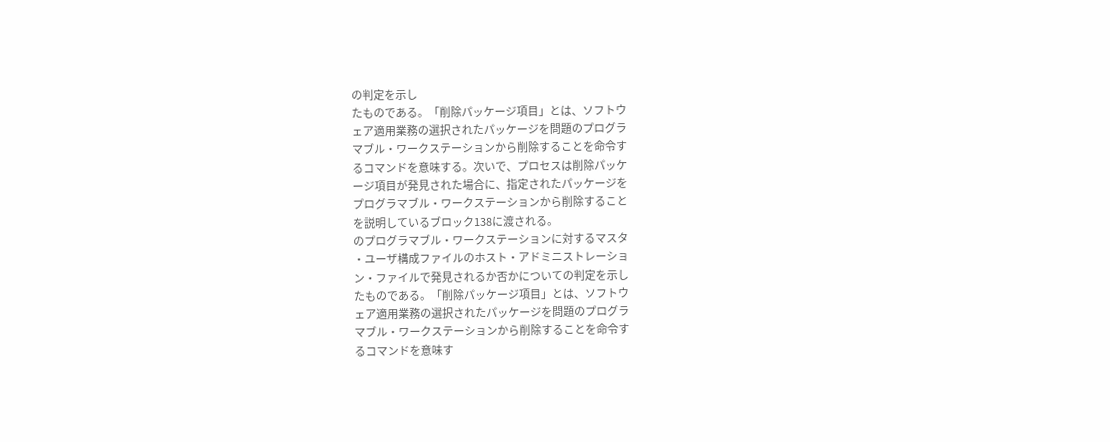の判定を示し
たものである。「削除パッケージ項目」とは、ソフトウ
ェア適用業務の選択されたパッケージを問題のプログラ
マブル・ワークステーションから削除することを命令す
るコマンドを意味する。次いで、プロセスは削除パッケ
ージ項目が発見された場合に、指定されたパッケージを
プログラマブル・ワークステーションから削除すること
を説明しているブロック138に渡される。
のプログラマブル・ワークステーションに対するマスタ
・ユーザ構成ファイルのホスト・アドミニストレーショ
ン・ファイルで発見されるか否かについての判定を示し
たものである。「削除パッケージ項目」とは、ソフトウ
ェア適用業務の選択されたパッケージを問題のプログラ
マブル・ワークステーションから削除することを命令す
るコマンドを意味す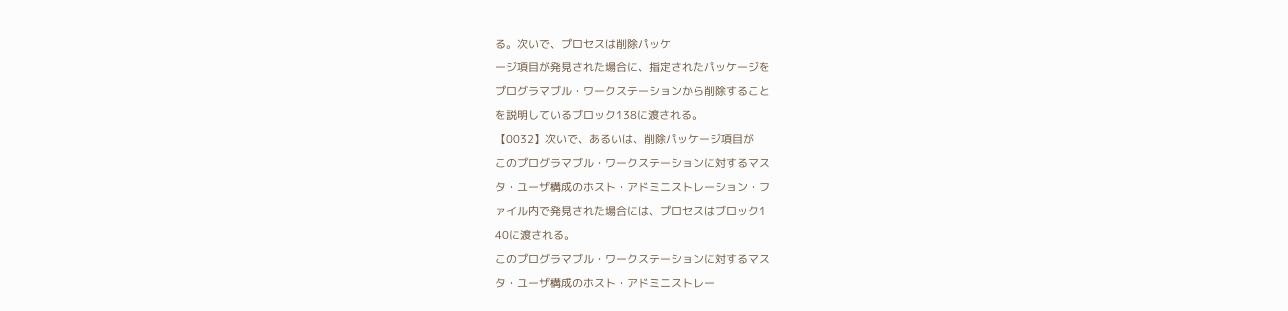る。次いで、プロセスは削除パッケ
ージ項目が発見された場合に、指定されたパッケージを
プログラマブル・ワークステーションから削除すること
を説明しているブロック138に渡される。
【0032】次いで、あるいは、削除パッケージ項目が
このプログラマブル・ワークステーションに対するマス
タ・ユーザ構成のホスト・アドミニストレーション・フ
ァイル内で発見された場合には、プロセスはブロック1
40に渡される。
このプログラマブル・ワークステーションに対するマス
タ・ユーザ構成のホスト・アドミニストレー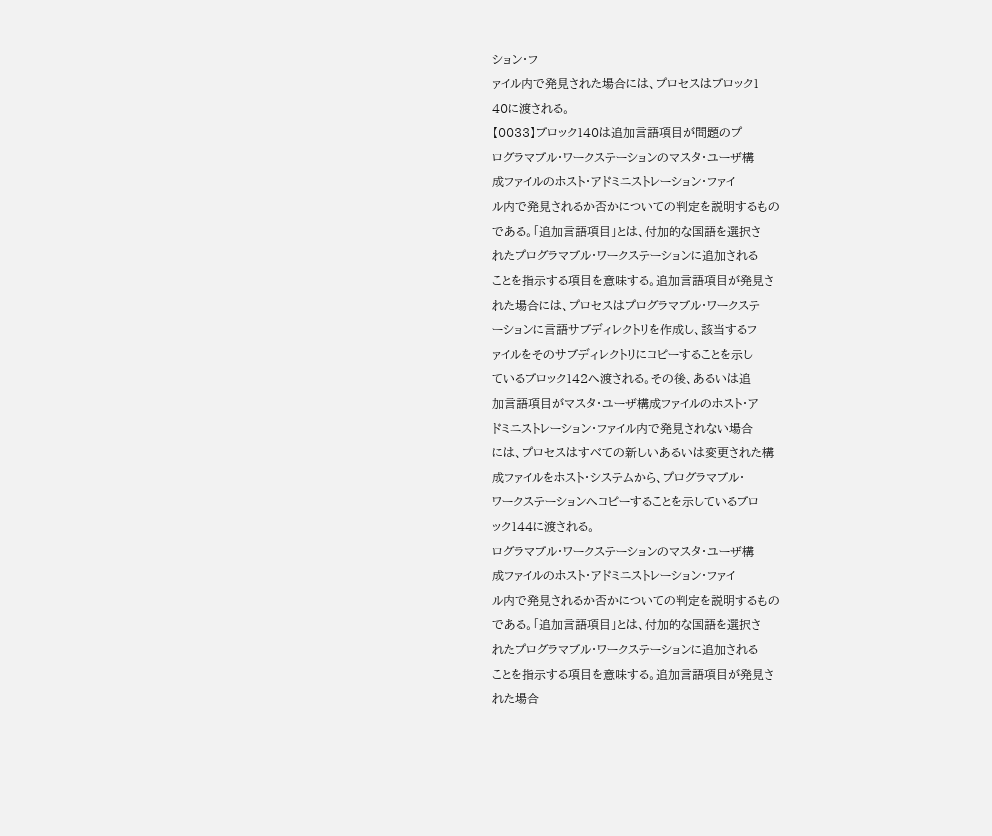ション・フ
ァイル内で発見された場合には、プロセスはブロック1
40に渡される。
【0033】ブロック140は追加言語項目が問題のプ
ログラマブル・ワークステーションのマスタ・ユーザ構
成ファイルのホスト・アドミニストレーション・ファイ
ル内で発見されるか否かについての判定を説明するもの
である。「追加言語項目」とは、付加的な国語を選択さ
れたプログラマブル・ワークステーションに追加される
ことを指示する項目を意味する。追加言語項目が発見さ
れた場合には、プロセスはプログラマブル・ワークステ
ーションに言語サブディレクトリを作成し、該当するフ
ァイルをそのサブディレクトリにコピーすることを示し
ているブロック142へ渡される。その後、あるいは追
加言語項目がマスタ・ユーザ構成ファイルのホスト・ア
ドミニストレーション・ファイル内で発見されない場合
には、プロセスはすべての新しいあるいは変更された構
成ファイルをホスト・システムから、プログラマブル・
ワークステーションへコピーすることを示しているブロ
ック144に渡される。
ログラマブル・ワークステーションのマスタ・ユーザ構
成ファイルのホスト・アドミニストレーション・ファイ
ル内で発見されるか否かについての判定を説明するもの
である。「追加言語項目」とは、付加的な国語を選択さ
れたプログラマブル・ワークステーションに追加される
ことを指示する項目を意味する。追加言語項目が発見さ
れた場合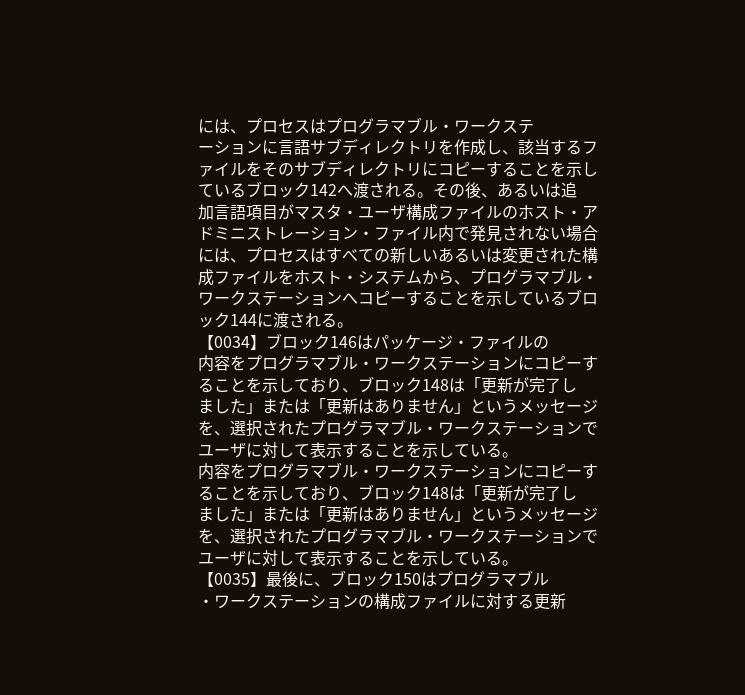には、プロセスはプログラマブル・ワークステ
ーションに言語サブディレクトリを作成し、該当するフ
ァイルをそのサブディレクトリにコピーすることを示し
ているブロック142へ渡される。その後、あるいは追
加言語項目がマスタ・ユーザ構成ファイルのホスト・ア
ドミニストレーション・ファイル内で発見されない場合
には、プロセスはすべての新しいあるいは変更された構
成ファイルをホスト・システムから、プログラマブル・
ワークステーションへコピーすることを示しているブロ
ック144に渡される。
【0034】ブロック146はパッケージ・ファイルの
内容をプログラマブル・ワークステーションにコピーす
ることを示しており、ブロック148は「更新が完了し
ました」または「更新はありません」というメッセージ
を、選択されたプログラマブル・ワークステーションで
ユーザに対して表示することを示している。
内容をプログラマブル・ワークステーションにコピーす
ることを示しており、ブロック148は「更新が完了し
ました」または「更新はありません」というメッセージ
を、選択されたプログラマブル・ワークステーションで
ユーザに対して表示することを示している。
【0035】最後に、ブロック150はプログラマブル
・ワークステーションの構成ファイルに対する更新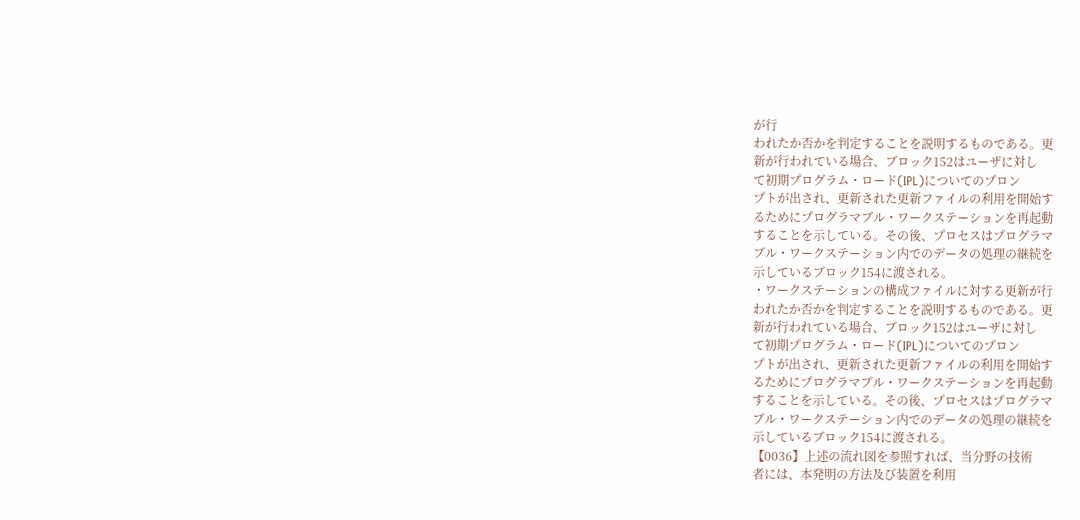が行
われたか否かを判定することを説明するものである。更
新が行われている場合、ブロック152はユーザに対し
て初期プログラム・ロード(IPL)についてのプロン
プトが出され、更新された更新ファイルの利用を開始す
るためにプログラマブル・ワークステーションを再起動
することを示している。その後、プロセスはプログラマ
ブル・ワークステーション内でのデータの処理の継続を
示しているブロック154に渡される。
・ワークステーションの構成ファイルに対する更新が行
われたか否かを判定することを説明するものである。更
新が行われている場合、ブロック152はユーザに対し
て初期プログラム・ロード(IPL)についてのプロン
プトが出され、更新された更新ファイルの利用を開始す
るためにプログラマブル・ワークステーションを再起動
することを示している。その後、プロセスはプログラマ
ブル・ワークステーション内でのデータの処理の継続を
示しているブロック154に渡される。
【0036】上述の流れ図を参照すれば、当分野の技術
者には、本発明の方法及び装置を利用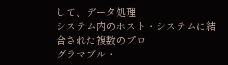して、データ処理
システム内のホスト・システムに結合された複数のプロ
グラマブル・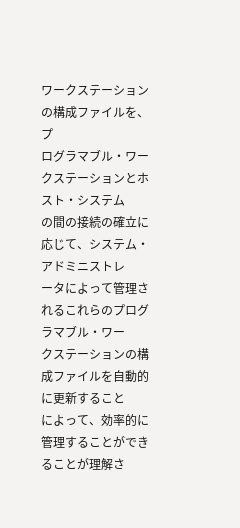ワークステーションの構成ファイルを、プ
ログラマブル・ワークステーションとホスト・システム
の間の接続の確立に応じて、システム・アドミニストレ
ータによって管理されるこれらのプログラマブル・ワー
クステーションの構成ファイルを自動的に更新すること
によって、効率的に管理することができることが理解さ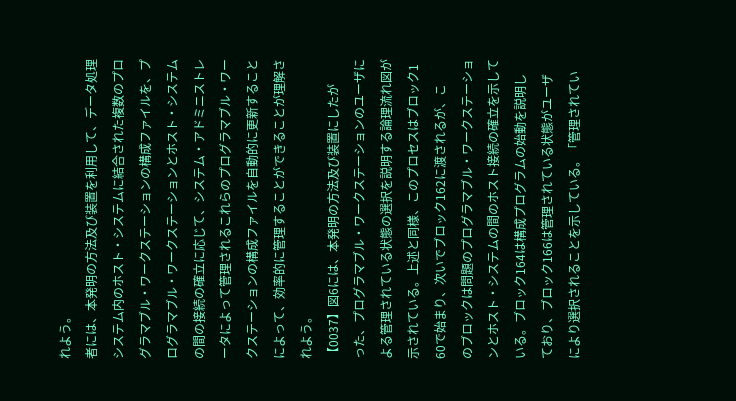れよう。
者には、本発明の方法及び装置を利用して、データ処理
システム内のホスト・システムに結合された複数のプロ
グラマブル・ワークステーションの構成ファイルを、プ
ログラマブル・ワークステーションとホスト・システム
の間の接続の確立に応じて、システム・アドミニストレ
ータによって管理されるこれらのプログラマブル・ワー
クステーションの構成ファイルを自動的に更新すること
によって、効率的に管理することができることが理解さ
れよう。
【0037】図6には、本発明の方法及び装置にしたが
った、プログラマブル・ワークステーションのユーザに
よる管理されている状態の選択を説明する論理流れ図が
示されている。上述と同様、このプロセスはブロック1
60で始まり、次いでブロック162に渡されるが、こ
のブロックは問題のプログラマブル・ワークステーショ
ンとホスト・システムの間のホスト接続の確立を示して
いる。ブロック164は構成プログラムの始動を説明し
ており、ブロック166は管理されている状態がユーザ
により選択されることを示している。「管理されてい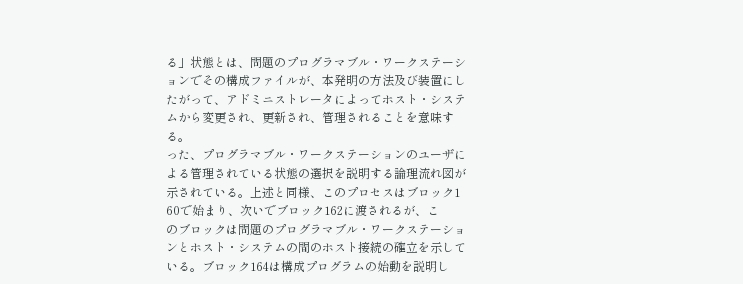る」状態とは、問題のプログラマブル・ワークステーシ
ョンでその構成ファイルが、本発明の方法及び装置にし
たがって、アドミニストレータによってホスト・システ
ムから変更され、更新され、管理されることを意味す
る。
った、プログラマブル・ワークステーションのユーザに
よる管理されている状態の選択を説明する論理流れ図が
示されている。上述と同様、このプロセスはブロック1
60で始まり、次いでブロック162に渡されるが、こ
のブロックは問題のプログラマブル・ワークステーショ
ンとホスト・システムの間のホスト接続の確立を示して
いる。ブロック164は構成プログラムの始動を説明し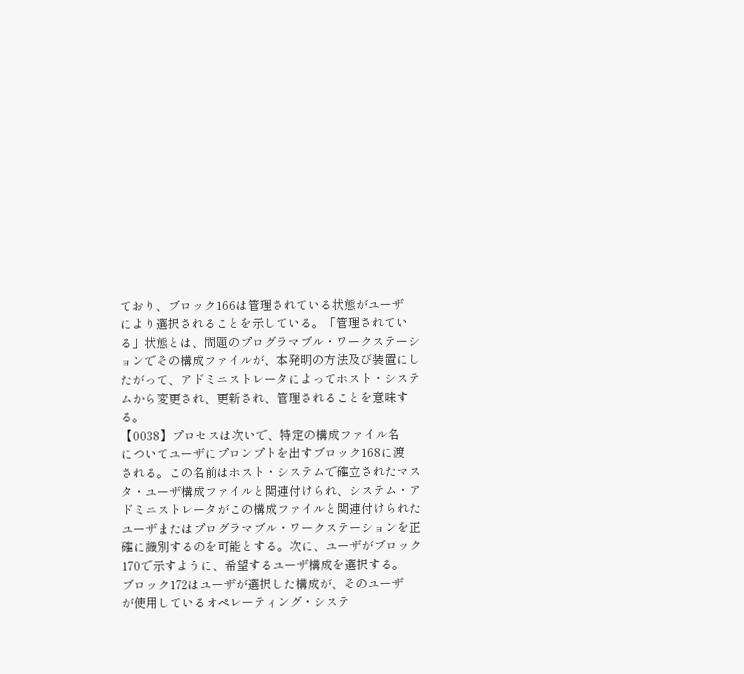ており、ブロック166は管理されている状態がユーザ
により選択されることを示している。「管理されてい
る」状態とは、問題のプログラマブル・ワークステーシ
ョンでその構成ファイルが、本発明の方法及び装置にし
たがって、アドミニストレータによってホスト・システ
ムから変更され、更新され、管理されることを意味す
る。
【0038】プロセスは次いで、特定の構成ファイル名
についてユーザにプロンプトを出すブロック168に渡
される。この名前はホスト・システムで確立されたマス
タ・ユーザ構成ファイルと関連付けられ、システム・ア
ドミニストレータがこの構成ファイルと関連付けられた
ユーザまたはプログラマブル・ワークステーションを正
確に識別するのを可能とする。次に、ユーザがブロック
170で示すように、希望するユーザ構成を選択する。
ブロック172はユーザが選択した構成が、そのユーザ
が使用しているオペレーティング・システ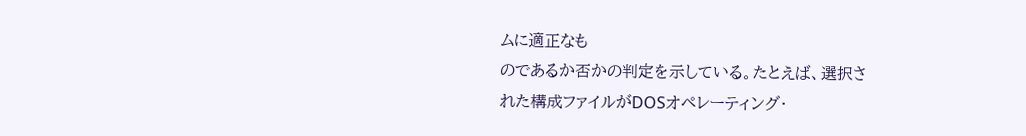ムに適正なも
のであるか否かの判定を示している。たとえば、選択さ
れた構成ファイルがDOSオペレーティング・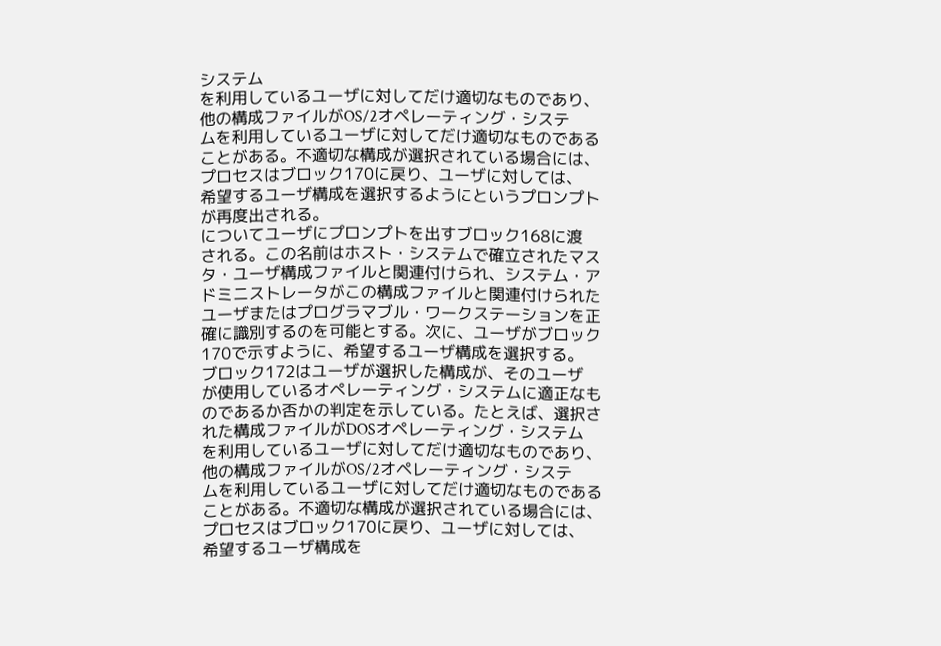システム
を利用しているユーザに対してだけ適切なものであり、
他の構成ファイルがOS/2オペレーティング・システ
ムを利用しているユーザに対してだけ適切なものである
ことがある。不適切な構成が選択されている場合には、
プロセスはブロック170に戻り、ユーザに対しては、
希望するユーザ構成を選択するようにというプロンプト
が再度出される。
についてユーザにプロンプトを出すブロック168に渡
される。この名前はホスト・システムで確立されたマス
タ・ユーザ構成ファイルと関連付けられ、システム・ア
ドミニストレータがこの構成ファイルと関連付けられた
ユーザまたはプログラマブル・ワークステーションを正
確に識別するのを可能とする。次に、ユーザがブロック
170で示すように、希望するユーザ構成を選択する。
ブロック172はユーザが選択した構成が、そのユーザ
が使用しているオペレーティング・システムに適正なも
のであるか否かの判定を示している。たとえば、選択さ
れた構成ファイルがDOSオペレーティング・システム
を利用しているユーザに対してだけ適切なものであり、
他の構成ファイルがOS/2オペレーティング・システ
ムを利用しているユーザに対してだけ適切なものである
ことがある。不適切な構成が選択されている場合には、
プロセスはブロック170に戻り、ユーザに対しては、
希望するユーザ構成を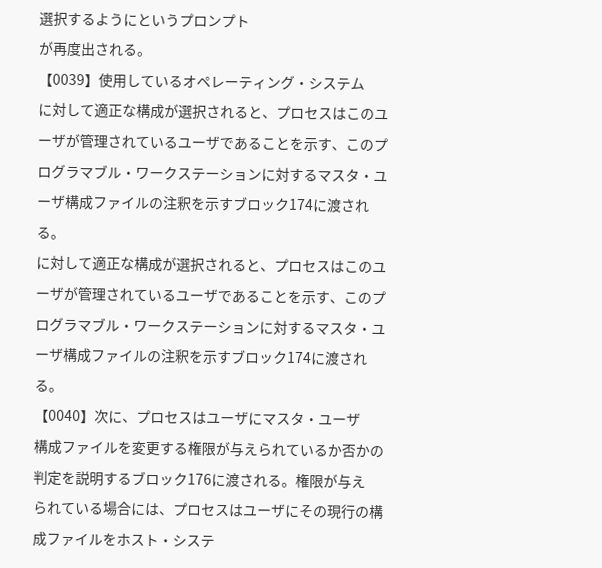選択するようにというプロンプト
が再度出される。
【0039】使用しているオペレーティング・システム
に対して適正な構成が選択されると、プロセスはこのユ
ーザが管理されているユーザであることを示す、このプ
ログラマブル・ワークステーションに対するマスタ・ユ
ーザ構成ファイルの注釈を示すブロック174に渡され
る。
に対して適正な構成が選択されると、プロセスはこのユ
ーザが管理されているユーザであることを示す、このプ
ログラマブル・ワークステーションに対するマスタ・ユ
ーザ構成ファイルの注釈を示すブロック174に渡され
る。
【0040】次に、プロセスはユーザにマスタ・ユーザ
構成ファイルを変更する権限が与えられているか否かの
判定を説明するブロック176に渡される。権限が与え
られている場合には、プロセスはユーザにその現行の構
成ファイルをホスト・システ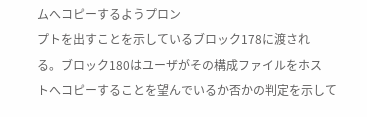ムへコピーするようプロン
プトを出すことを示しているブロック178に渡され
る。ブロック180はユーザがその構成ファイルをホス
トへコピーすることを望んでいるか否かの判定を示して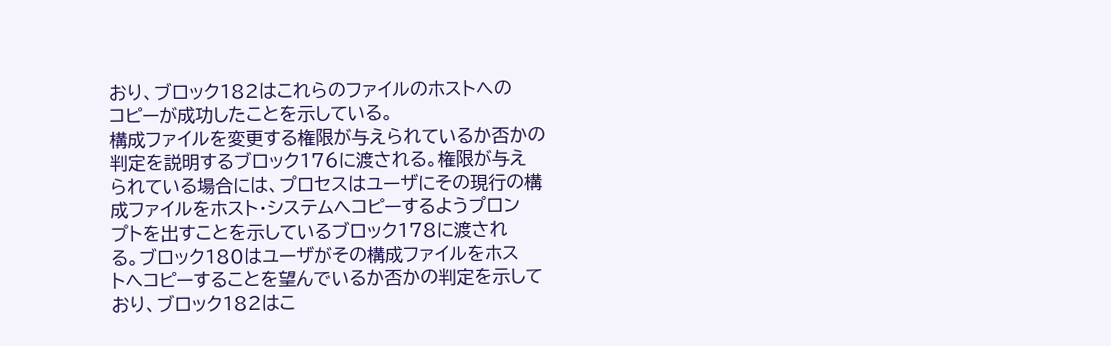おり、ブロック182はこれらのファイルのホストへの
コピーが成功したことを示している。
構成ファイルを変更する権限が与えられているか否かの
判定を説明するブロック176に渡される。権限が与え
られている場合には、プロセスはユーザにその現行の構
成ファイルをホスト・システムへコピーするようプロン
プトを出すことを示しているブロック178に渡され
る。ブロック180はユーザがその構成ファイルをホス
トへコピーすることを望んでいるか否かの判定を示して
おり、ブロック182はこ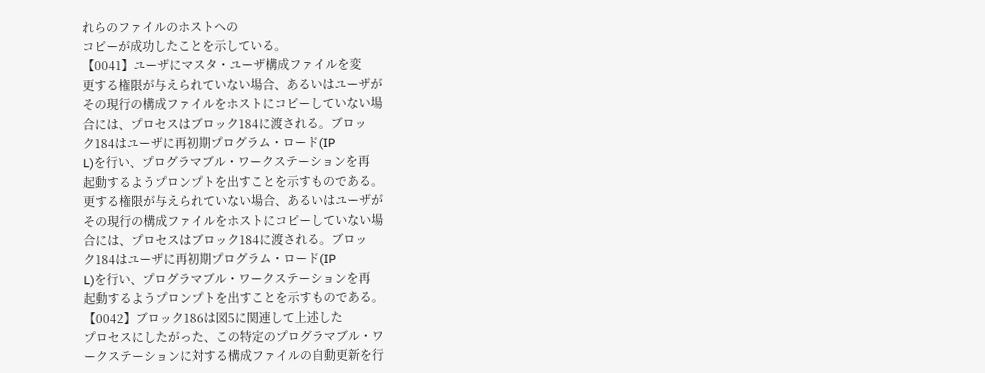れらのファイルのホストへの
コピーが成功したことを示している。
【0041】ユーザにマスタ・ユーザ構成ファイルを変
更する権限が与えられていない場合、あるいはユーザが
その現行の構成ファイルをホストにコピーしていない場
合には、プロセスはブロック184に渡される。ブロッ
ク184はユーザに再初期プログラム・ロード(IP
L)を行い、プログラマブル・ワークステーションを再
起動するようプロンプトを出すことを示すものである。
更する権限が与えられていない場合、あるいはユーザが
その現行の構成ファイルをホストにコピーしていない場
合には、プロセスはブロック184に渡される。ブロッ
ク184はユーザに再初期プログラム・ロード(IP
L)を行い、プログラマブル・ワークステーションを再
起動するようプロンプトを出すことを示すものである。
【0042】ブロック186は図5に関連して上述した
プロセスにしたがった、この特定のプログラマブル・ワ
ークステーションに対する構成ファイルの自動更新を行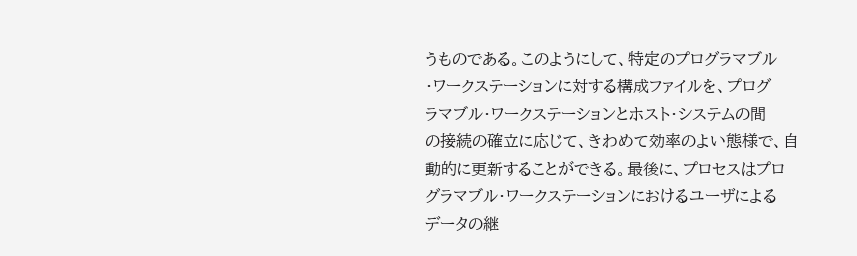うものである。このようにして、特定のプログラマブル
・ワークステーションに対する構成ファイルを、プログ
ラマブル・ワークステーションとホスト・システムの間
の接続の確立に応じて、きわめて効率のよい態様で、自
動的に更新することができる。最後に、プロセスはプロ
グラマブル・ワークステーションにおけるユーザによる
データの継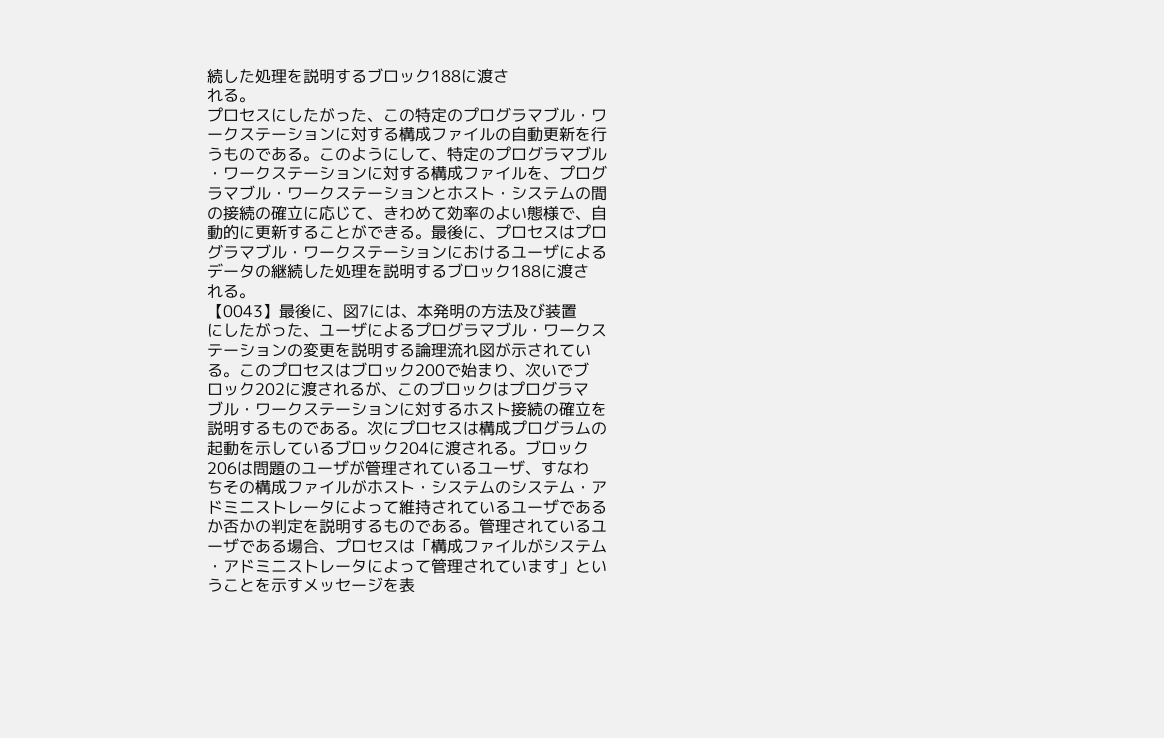続した処理を説明するブロック188に渡さ
れる。
プロセスにしたがった、この特定のプログラマブル・ワ
ークステーションに対する構成ファイルの自動更新を行
うものである。このようにして、特定のプログラマブル
・ワークステーションに対する構成ファイルを、プログ
ラマブル・ワークステーションとホスト・システムの間
の接続の確立に応じて、きわめて効率のよい態様で、自
動的に更新することができる。最後に、プロセスはプロ
グラマブル・ワークステーションにおけるユーザによる
データの継続した処理を説明するブロック188に渡さ
れる。
【0043】最後に、図7には、本発明の方法及び装置
にしたがった、ユーザによるプログラマブル・ワークス
テーションの変更を説明する論理流れ図が示されてい
る。このプロセスはブロック200で始まり、次いでブ
ロック202に渡されるが、このブロックはプログラマ
ブル・ワークステーションに対するホスト接続の確立を
説明するものである。次にプロセスは構成プログラムの
起動を示しているブロック204に渡される。ブロック
206は問題のユーザが管理されているユーザ、すなわ
ちその構成ファイルがホスト・システムのシステム・ア
ドミニストレータによって維持されているユーザである
か否かの判定を説明するものである。管理されているユ
ーザである場合、プロセスは「構成ファイルがシステム
・アドミニストレータによって管理されています」とい
うことを示すメッセージを表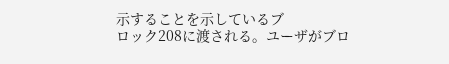示することを示しているブ
ロック208に渡される。ユーザがブロ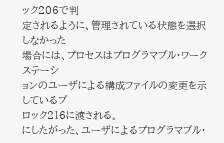ック206で判
定されるように、管理されている状態を選択しなかった
場合には、プロセスはプログラマブル・ワークステーシ
ョンのユーザによる構成ファイルの変更を示しているブ
ロック216に渡される。
にしたがった、ユーザによるプログラマブル・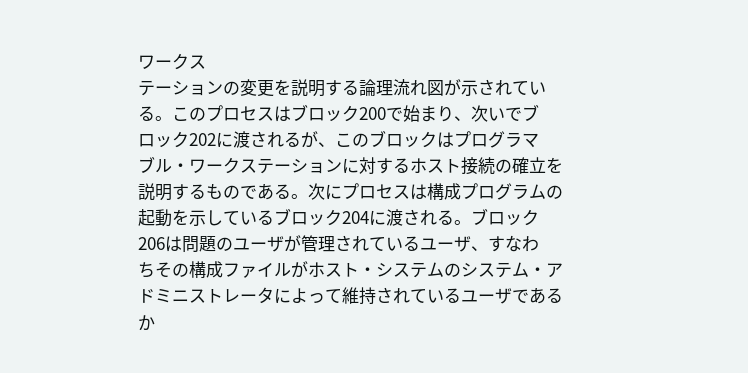ワークス
テーションの変更を説明する論理流れ図が示されてい
る。このプロセスはブロック200で始まり、次いでブ
ロック202に渡されるが、このブロックはプログラマ
ブル・ワークステーションに対するホスト接続の確立を
説明するものである。次にプロセスは構成プログラムの
起動を示しているブロック204に渡される。ブロック
206は問題のユーザが管理されているユーザ、すなわ
ちその構成ファイルがホスト・システムのシステム・ア
ドミニストレータによって維持されているユーザである
か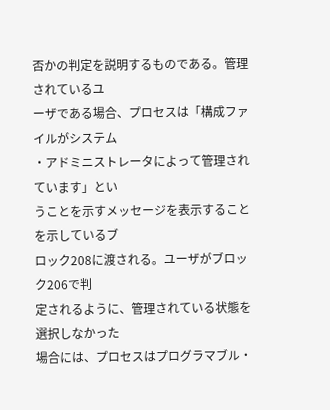否かの判定を説明するものである。管理されているユ
ーザである場合、プロセスは「構成ファイルがシステム
・アドミニストレータによって管理されています」とい
うことを示すメッセージを表示することを示しているブ
ロック208に渡される。ユーザがブロック206で判
定されるように、管理されている状態を選択しなかった
場合には、プロセスはプログラマブル・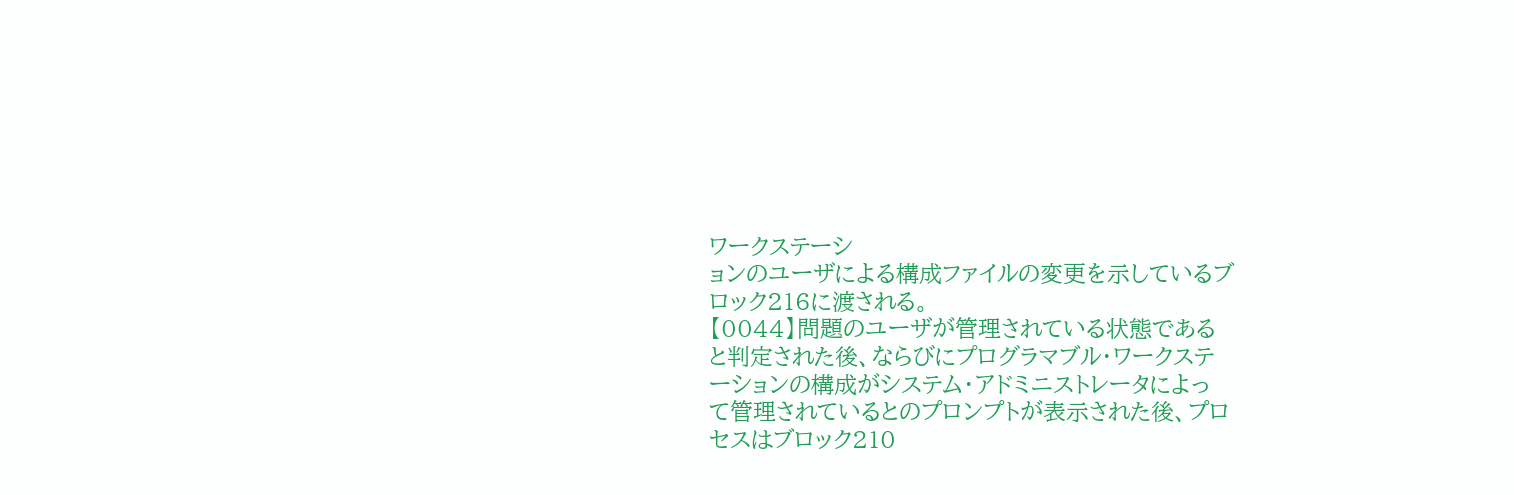ワークステーシ
ョンのユーザによる構成ファイルの変更を示しているブ
ロック216に渡される。
【0044】問題のユーザが管理されている状態である
と判定された後、ならびにプログラマブル・ワークステ
ーションの構成がシステム・アドミニストレータによっ
て管理されているとのプロンプトが表示された後、プロ
セスはブロック210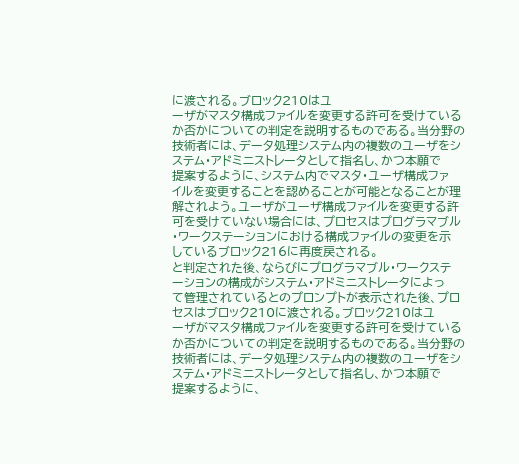に渡される。ブロック210はユ
ーザがマスタ構成ファイルを変更する許可を受けている
か否かについての判定を説明するものである。当分野の
技術者には、データ処理システム内の複数のユーザをシ
ステム・アドミニストレータとして指名し、かつ本願で
提案するように、システム内でマスタ・ユーザ構成ファ
イルを変更することを認めることが可能となることが理
解されよう。ユーザがユーザ構成ファイルを変更する許
可を受けていない場合には、プロセスはプログラマブル
・ワークステーションにおける構成ファイルの変更を示
しているブロック216に再度戻される。
と判定された後、ならびにプログラマブル・ワークステ
ーションの構成がシステム・アドミニストレータによっ
て管理されているとのプロンプトが表示された後、プロ
セスはブロック210に渡される。ブロック210はユ
ーザがマスタ構成ファイルを変更する許可を受けている
か否かについての判定を説明するものである。当分野の
技術者には、データ処理システム内の複数のユーザをシ
ステム・アドミニストレータとして指名し、かつ本願で
提案するように、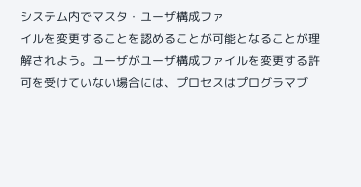システム内でマスタ・ユーザ構成ファ
イルを変更することを認めることが可能となることが理
解されよう。ユーザがユーザ構成ファイルを変更する許
可を受けていない場合には、プロセスはプログラマブ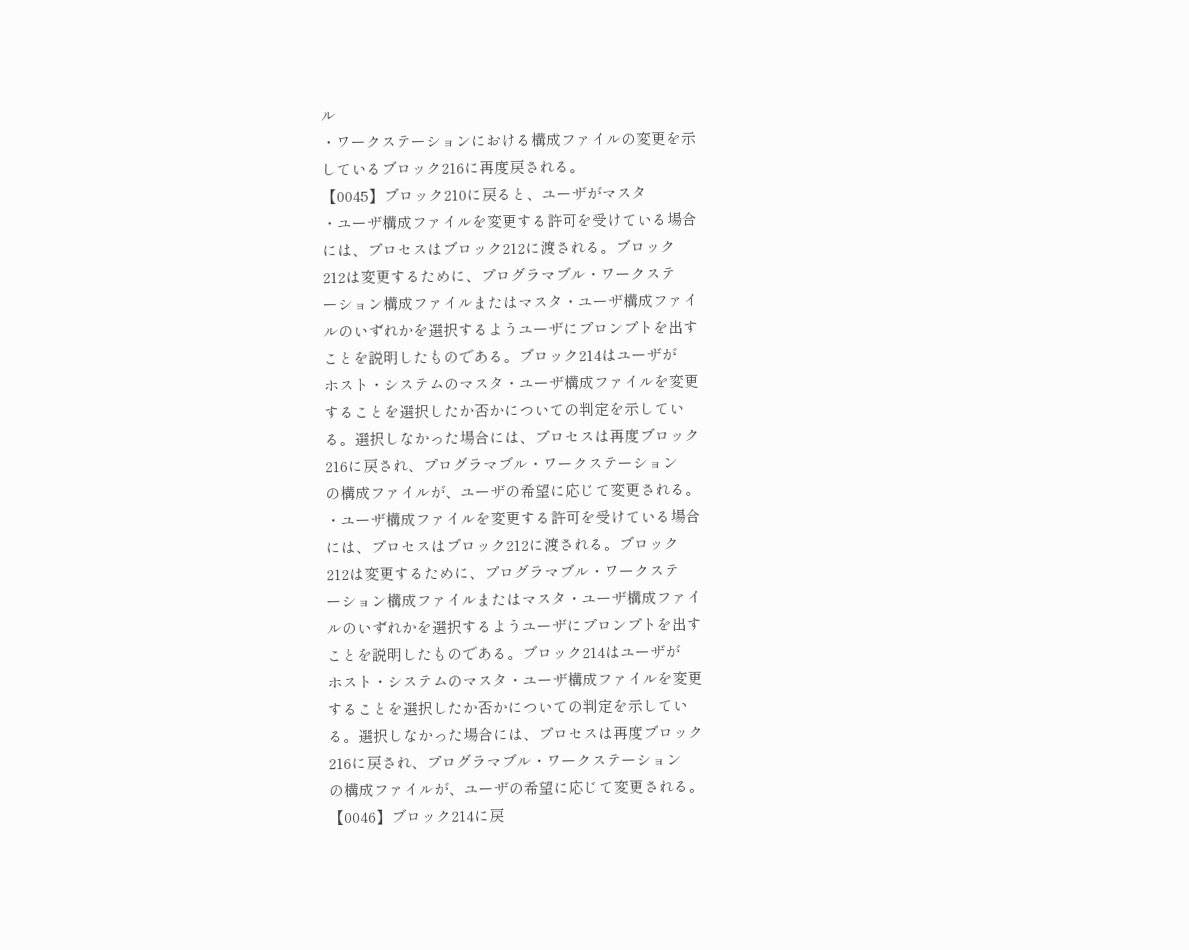ル
・ワークステーションにおける構成ファイルの変更を示
しているブロック216に再度戻される。
【0045】ブロック210に戻ると、ユーザがマスタ
・ユーザ構成ファイルを変更する許可を受けている場合
には、プロセスはブロック212に渡される。ブロック
212は変更するために、プログラマブル・ワークステ
ーション構成ファイルまたはマスタ・ユーザ構成ファイ
ルのいずれかを選択するようユーザにプロンプトを出す
ことを説明したものである。ブロック214はユーザが
ホスト・システムのマスタ・ユーザ構成ファイルを変更
することを選択したか否かについての判定を示してい
る。選択しなかった場合には、プロセスは再度ブロック
216に戻され、プログラマブル・ワークステーション
の構成ファイルが、ユーザの希望に応じて変更される。
・ユーザ構成ファイルを変更する許可を受けている場合
には、プロセスはブロック212に渡される。ブロック
212は変更するために、プログラマブル・ワークステ
ーション構成ファイルまたはマスタ・ユーザ構成ファイ
ルのいずれかを選択するようユーザにプロンプトを出す
ことを説明したものである。ブロック214はユーザが
ホスト・システムのマスタ・ユーザ構成ファイルを変更
することを選択したか否かについての判定を示してい
る。選択しなかった場合には、プロセスは再度ブロック
216に戻され、プログラマブル・ワークステーション
の構成ファイルが、ユーザの希望に応じて変更される。
【0046】ブロック214に戻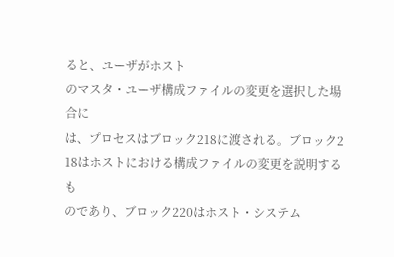ると、ユーザがホスト
のマスタ・ユーザ構成ファイルの変更を選択した場合に
は、プロセスはブロック218に渡される。ブロック2
18はホストにおける構成ファイルの変更を説明するも
のであり、ブロック220はホスト・システム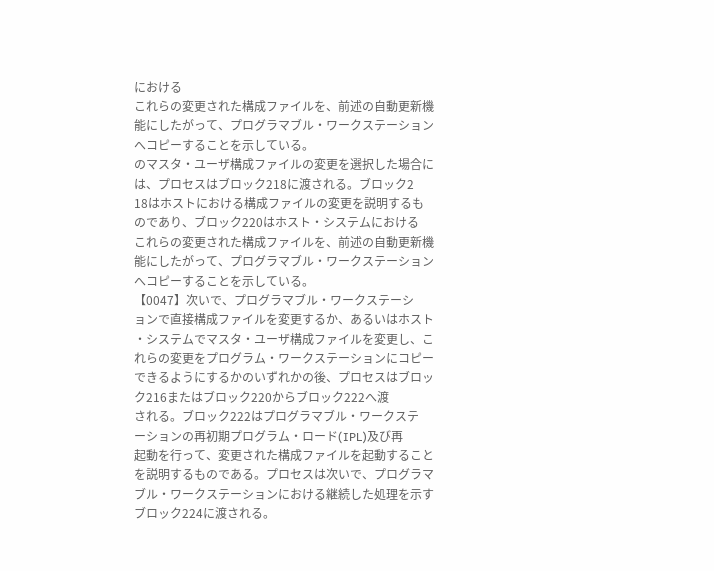における
これらの変更された構成ファイルを、前述の自動更新機
能にしたがって、プログラマブル・ワークステーション
へコピーすることを示している。
のマスタ・ユーザ構成ファイルの変更を選択した場合に
は、プロセスはブロック218に渡される。ブロック2
18はホストにおける構成ファイルの変更を説明するも
のであり、ブロック220はホスト・システムにおける
これらの変更された構成ファイルを、前述の自動更新機
能にしたがって、プログラマブル・ワークステーション
へコピーすることを示している。
【0047】次いで、プログラマブル・ワークステーシ
ョンで直接構成ファイルを変更するか、あるいはホスト
・システムでマスタ・ユーザ構成ファイルを変更し、こ
れらの変更をプログラム・ワークステーションにコピー
できるようにするかのいずれかの後、プロセスはブロッ
ク216またはブロック220からブロック222へ渡
される。ブロック222はプログラマブル・ワークステ
ーションの再初期プログラム・ロード(IPL)及び再
起動を行って、変更された構成ファイルを起動すること
を説明するものである。プロセスは次いで、プログラマ
ブル・ワークステーションにおける継続した処理を示す
ブロック224に渡される。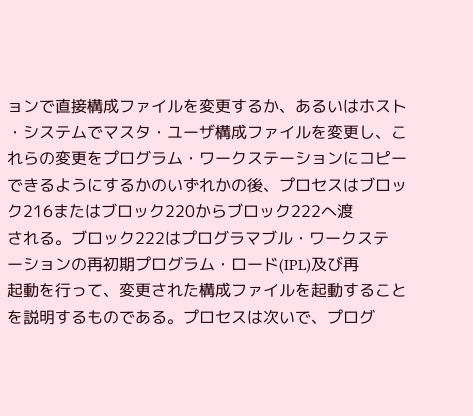ョンで直接構成ファイルを変更するか、あるいはホスト
・システムでマスタ・ユーザ構成ファイルを変更し、こ
れらの変更をプログラム・ワークステーションにコピー
できるようにするかのいずれかの後、プロセスはブロッ
ク216またはブロック220からブロック222へ渡
される。ブロック222はプログラマブル・ワークステ
ーションの再初期プログラム・ロード(IPL)及び再
起動を行って、変更された構成ファイルを起動すること
を説明するものである。プロセスは次いで、プログ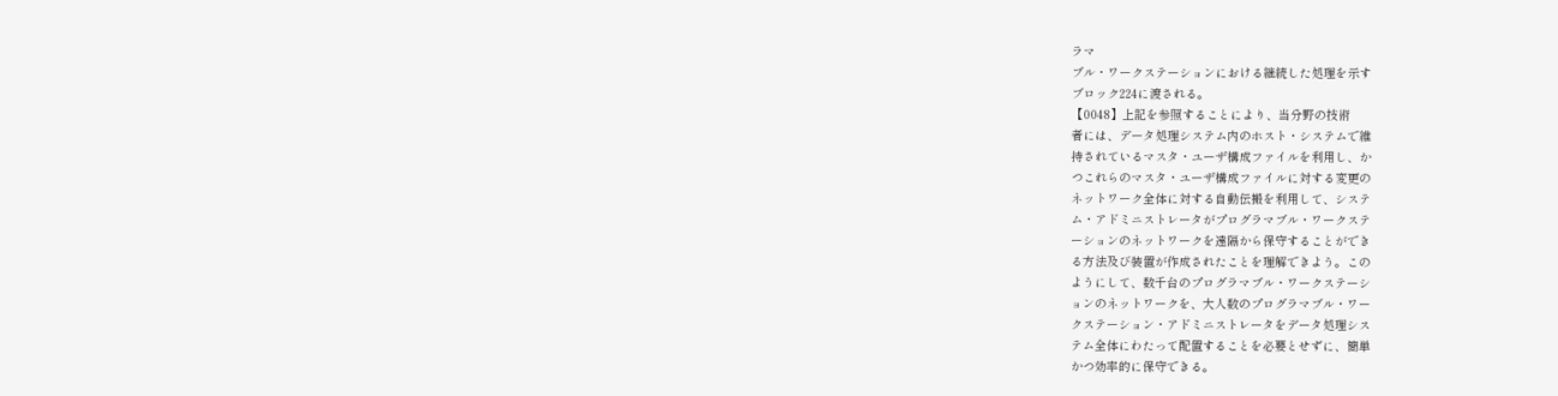ラマ
ブル・ワークステーションにおける継続した処理を示す
ブロック224に渡される。
【0048】上記を参照することにより、当分野の技術
者には、データ処理システム内のホスト・システムで維
持されているマスタ・ユーザ構成ファイルを利用し、か
つこれらのマスタ・ユーザ構成ファイルに対する変更の
ネットワーク全体に対する自動伝搬を利用して、システ
ム・アドミニストレータがプログラマブル・ワークステ
ーションのネットワークを遠隔から保守することができ
る方法及び装置が作成されたことを理解できよう。この
ようにして、数千台のプログラマブル・ワークステーシ
ョンのネットワークを、大人数のプログラマブル・ワー
クステーション・アドミニストレータをデータ処理シス
テム全体にわたって配置することを必要とせずに、簡単
かつ効率的に保守できる。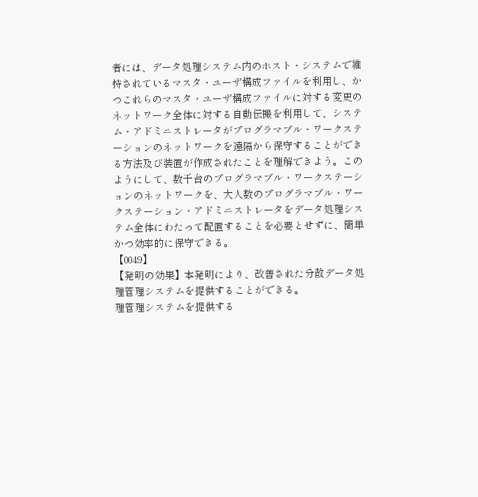者には、データ処理システム内のホスト・システムで維
持されているマスタ・ユーザ構成ファイルを利用し、か
つこれらのマスタ・ユーザ構成ファイルに対する変更の
ネットワーク全体に対する自動伝搬を利用して、システ
ム・アドミニストレータがプログラマブル・ワークステ
ーションのネットワークを遠隔から保守することができ
る方法及び装置が作成されたことを理解できよう。この
ようにして、数千台のプログラマブル・ワークステーシ
ョンのネットワークを、大人数のプログラマブル・ワー
クステーション・アドミニストレータをデータ処理シス
テム全体にわたって配置することを必要とせずに、簡単
かつ効率的に保守できる。
【0049】
【発明の効果】本発明により、改善された分散データ処
理管理システムを提供することができる。
理管理システムを提供する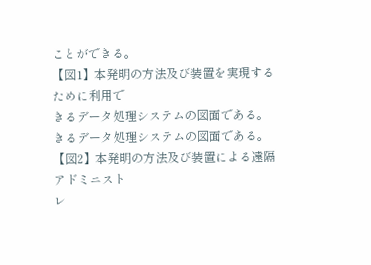ことができる。
【図1】本発明の方法及び装置を実現するために利用で
きるデータ処理システムの図面である。
きるデータ処理システムの図面である。
【図2】本発明の方法及び装置による遠隔アドミニスト
レ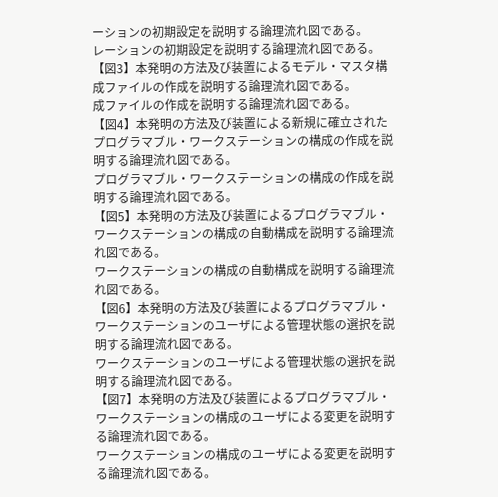ーションの初期設定を説明する論理流れ図である。
レーションの初期設定を説明する論理流れ図である。
【図3】本発明の方法及び装置によるモデル・マスタ構
成ファイルの作成を説明する論理流れ図である。
成ファイルの作成を説明する論理流れ図である。
【図4】本発明の方法及び装置による新規に確立された
プログラマブル・ワークステーションの構成の作成を説
明する論理流れ図である。
プログラマブル・ワークステーションの構成の作成を説
明する論理流れ図である。
【図5】本発明の方法及び装置によるプログラマブル・
ワークステーションの構成の自動構成を説明する論理流
れ図である。
ワークステーションの構成の自動構成を説明する論理流
れ図である。
【図6】本発明の方法及び装置によるプログラマブル・
ワークステーションのユーザによる管理状態の選択を説
明する論理流れ図である。
ワークステーションのユーザによる管理状態の選択を説
明する論理流れ図である。
【図7】本発明の方法及び装置によるプログラマブル・
ワークステーションの構成のユーザによる変更を説明す
る論理流れ図である。
ワークステーションの構成のユーザによる変更を説明す
る論理流れ図である。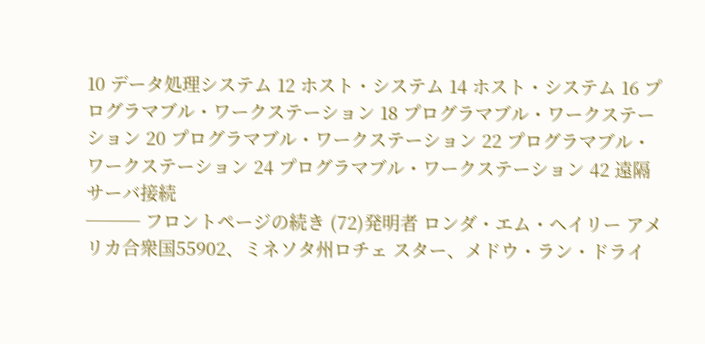10 データ処理システム 12 ホスト・システム 14 ホスト・システム 16 プログラマブル・ワークステーション 18 プログラマブル・ワークステーション 20 プログラマブル・ワークステーション 22 プログラマブル・ワークステーション 24 プログラマブル・ワークステーション 42 遠隔サーバ接続
─── フロントページの続き (72)発明者 ロンダ・エム・ヘイリー アメリカ合衆国55902、ミネソタ州ロチェ スター、メドウ・ラン・ドライ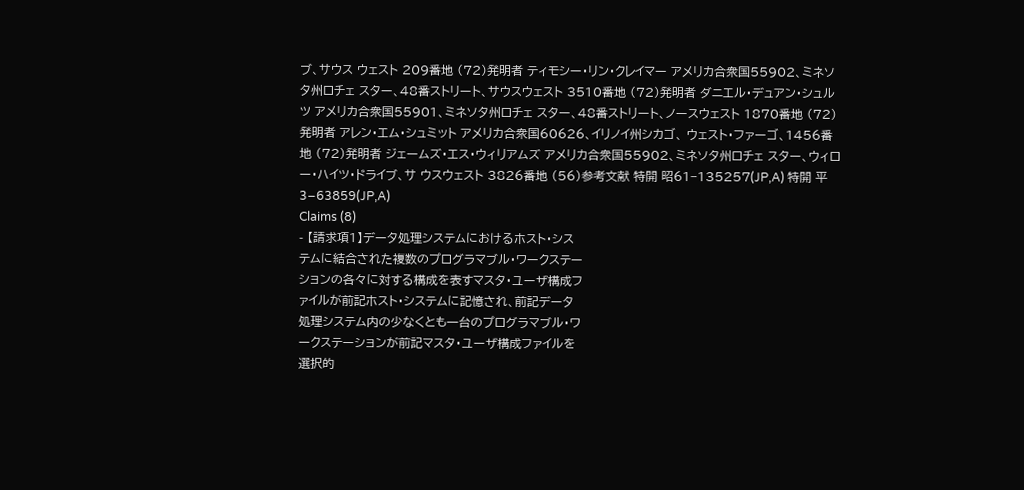ブ、サウス ウェスト 209番地 (72)発明者 ティモシー・リン・クレイマー アメリカ合衆国55902、ミネソタ州ロチェ スター、48番ストリート、サウスウェスト 3510番地 (72)発明者 ダニエル・デュアン・シュルツ アメリカ合衆国55901、ミネソタ州ロチェ スター、48番ストリート、ノースウェスト 1870番地 (72)発明者 アレン・エム・シュミット アメリカ合衆国60626、イリノイ州シカゴ、 ウェスト・ファーゴ、1456番地 (72)発明者 ジェームズ・エス・ウィリアムズ アメリカ合衆国55902、ミネソタ州ロチェ スター、ウィロー・ハイツ・ドライブ、サ ウスウェスト 3826番地 (56)参考文献 特開 昭61−135257(JP,A) 特開 平3−63859(JP,A)
Claims (8)
- 【請求項1】データ処理システムにおけるホスト・シス
テムに結合された複数のプログラマブル・ワークステー
ションの各々に対する構成を表すマスタ・ユーザ構成フ
ァイルが前記ホスト・システムに記憶され、前記データ
処理システム内の少なくとも一台のプログラマブル・ワ
ークステーションが前記マスタ・ユーザ構成ファイルを
選択的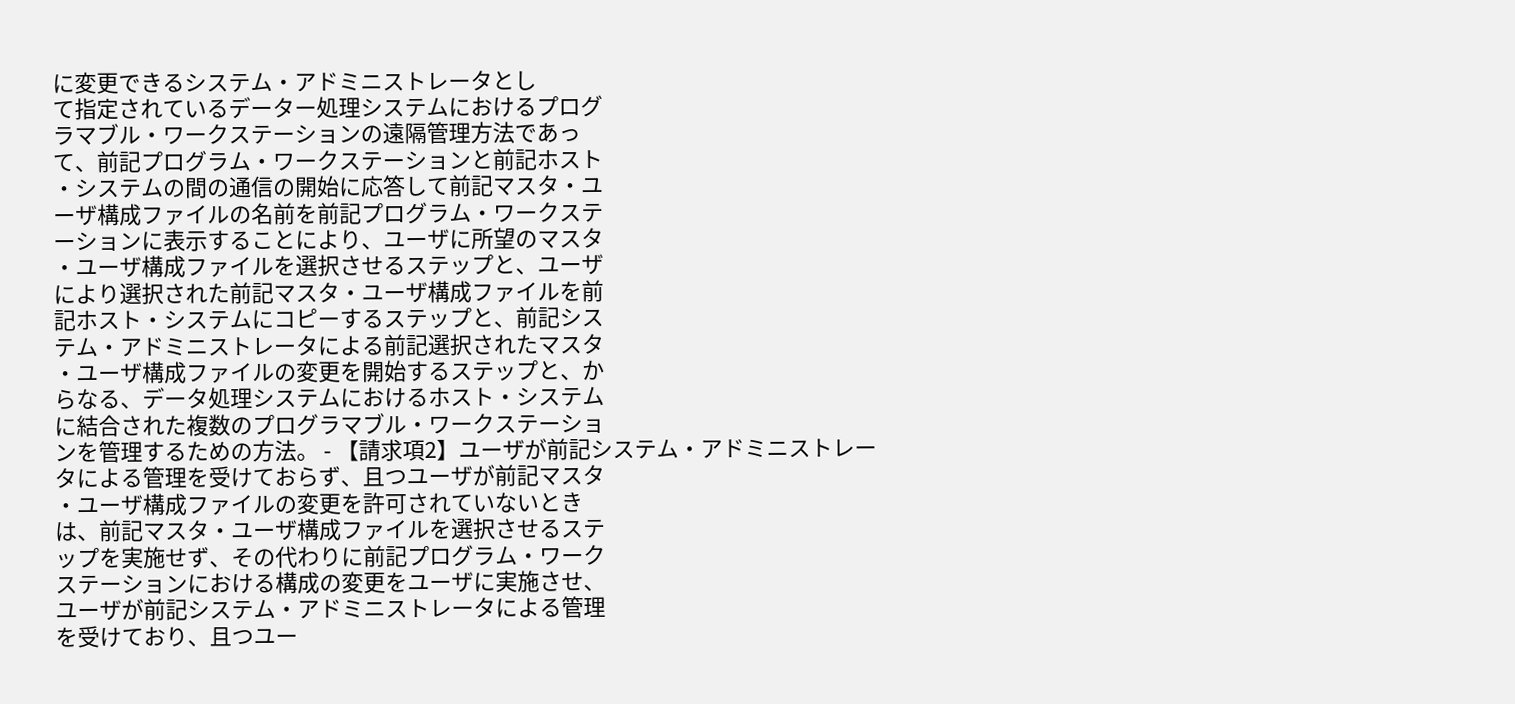に変更できるシステム・アドミニストレータとし
て指定されているデーター処理システムにおけるプログ
ラマブル・ワークステーションの遠隔管理方法であっ
て、前記プログラム・ワークステーションと前記ホスト
・システムの間の通信の開始に応答して前記マスタ・ユ
ーザ構成ファイルの名前を前記プログラム・ワークステ
ーションに表示することにより、ユーザに所望のマスタ
・ユーザ構成ファイルを選択させるステップと、ユーザ
により選択された前記マスタ・ユーザ構成ファイルを前
記ホスト・システムにコピーするステップと、前記シス
テム・アドミニストレータによる前記選択されたマスタ
・ユーザ構成ファイルの変更を開始するステップと、か
らなる、データ処理システムにおけるホスト・システム
に結合された複数のプログラマブル・ワークステーショ
ンを管理するための方法。 - 【請求項2】ユーザが前記システム・アドミニストレー
タによる管理を受けておらず、且つユーザが前記マスタ
・ユーザ構成ファイルの変更を許可されていないとき
は、前記マスタ・ユーザ構成ファイルを選択させるステ
ップを実施せず、その代わりに前記プログラム・ワーク
ステーションにおける構成の変更をユーザに実施させ、
ユーザが前記システム・アドミニストレータによる管理
を受けており、且つユー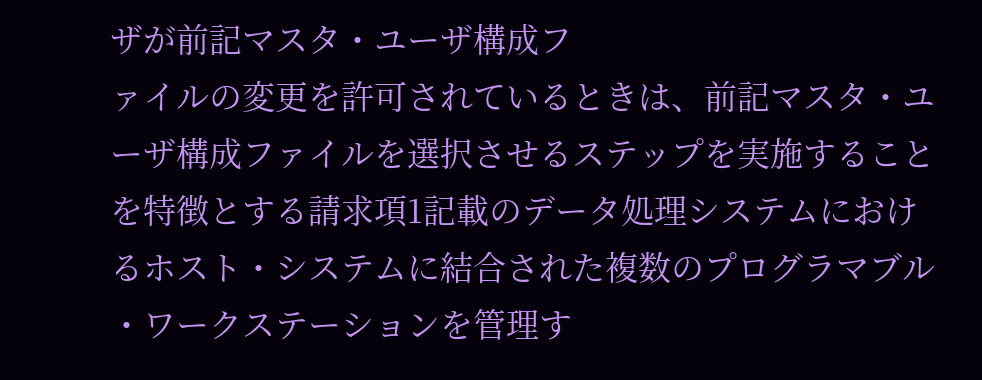ザが前記マスタ・ユーザ構成フ
ァイルの変更を許可されているときは、前記マスタ・ユ
ーザ構成ファイルを選択させるステップを実施すること
を特徴とする請求項1記載のデータ処理システムにおけ
るホスト・システムに結合された複数のプログラマブル
・ワークステーションを管理す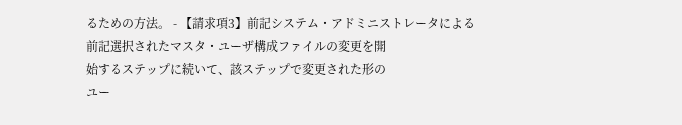るための方法。 - 【請求項3】前記システム・アドミニストレータによる
前記選択されたマスタ・ユーザ構成ファイルの変更を開
始するステップに続いて、該ステップで変更された形の
ユー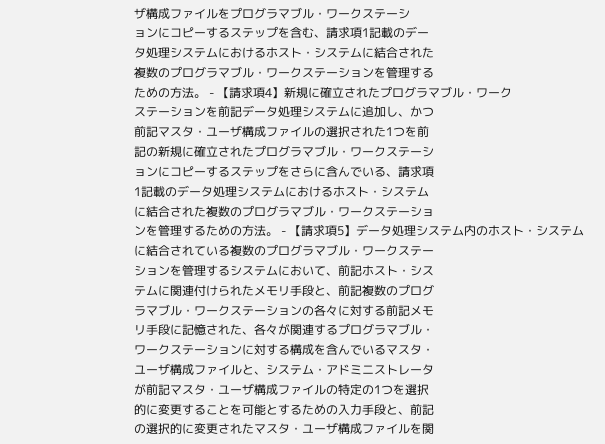ザ構成ファイルをプログラマブル・ワークステーシ
ョンにコピーするステップを含む、請求項1記載のデー
タ処理システムにおけるホスト・システムに結合された
複数のプログラマブル・ワークステーションを管理する
ための方法。 - 【請求項4】新規に確立されたプログラマブル・ワーク
ステーションを前記データ処理システムに追加し、かつ
前記マスタ・ユーザ構成ファイルの選択された1つを前
記の新規に確立されたプログラマブル・ワークステーシ
ョンにコピーするステップをさらに含んでいる、請求項
1記載のデータ処理システムにおけるホスト・システム
に結合された複数のプログラマブル・ワークステーショ
ンを管理するための方法。 - 【請求項5】データ処理システム内のホスト・システム
に結合されている複数のプログラマブル・ワークステー
ションを管理するシステムにおいて、前記ホスト・シス
テムに関連付けられたメモリ手段と、前記複数のプログ
ラマブル・ワークステーションの各々に対する前記メモ
リ手段に記憶された、各々が関連するプログラマブル・
ワークステーションに対する構成を含んでいるマスタ・
ユーザ構成ファイルと、システム・アドミニストレータ
が前記マスタ・ユーザ構成ファイルの特定の1つを選択
的に変更することを可能とするための入力手段と、前記
の選択的に変更されたマスタ・ユーザ構成ファイルを関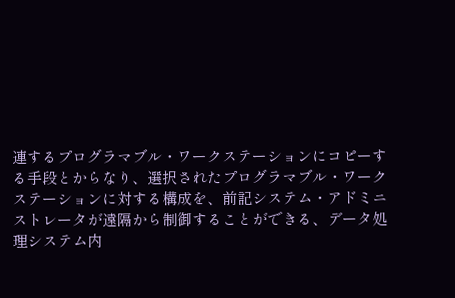連するプログラマブル・ワークステーションにコピーす
る手段とからなり、選択されたプログラマブル・ワーク
ステーションに対する構成を、前記システム・アドミニ
ストレータが遠隔から制御することができる、データ処
理システム内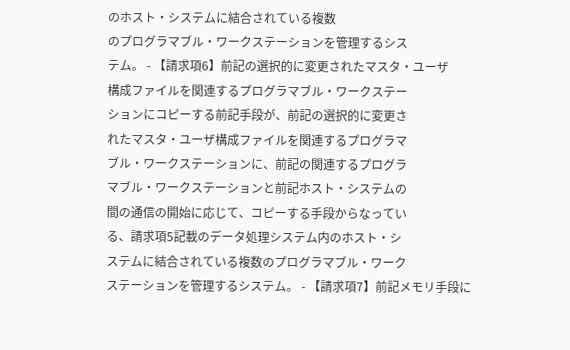のホスト・システムに結合されている複数
のプログラマブル・ワークステーションを管理するシス
テム。 - 【請求項6】前記の選択的に変更されたマスタ・ユーザ
構成ファイルを関連するプログラマブル・ワークステー
ションにコピーする前記手段が、前記の選択的に変更さ
れたマスタ・ユーザ構成ファイルを関連するプログラマ
ブル・ワークステーションに、前記の関連するプログラ
マブル・ワークステーションと前記ホスト・システムの
間の通信の開始に応じて、コピーする手段からなってい
る、請求項5記載のデータ処理システム内のホスト・シ
ステムに結合されている複数のプログラマブル・ワーク
ステーションを管理するシステム。 - 【請求項7】前記メモリ手段に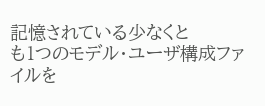記憶されている少なくと
も1つのモデル・ユーザ構成ファイルを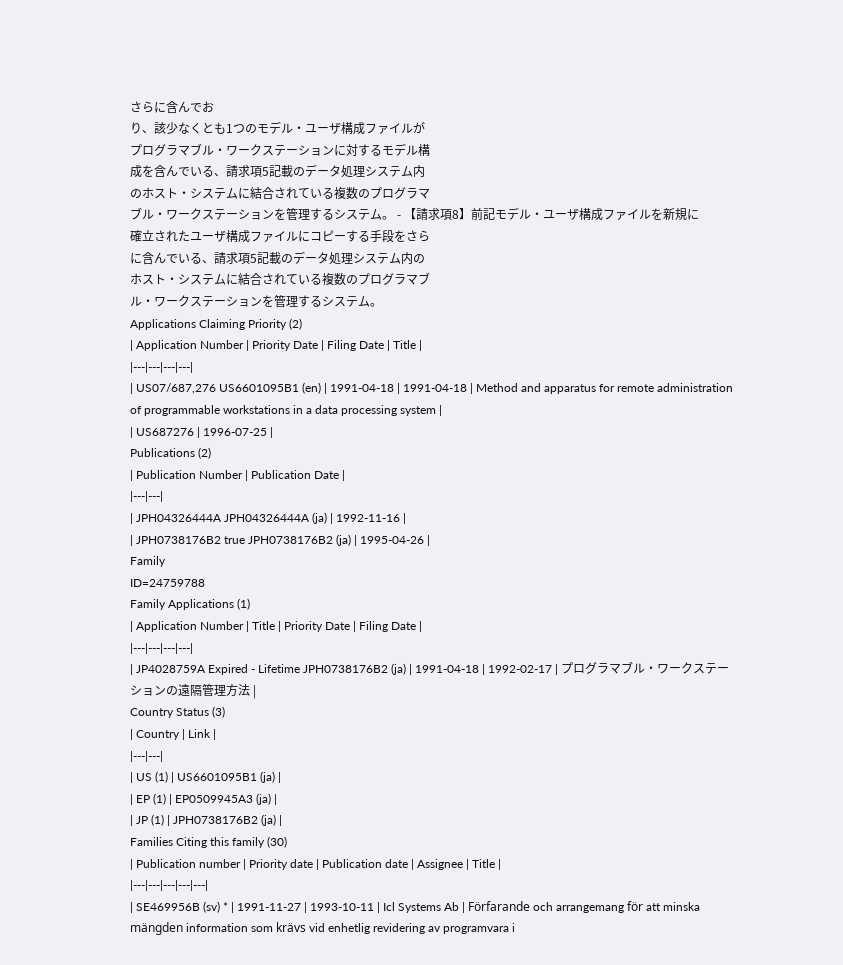さらに含んでお
り、該少なくとも1つのモデル・ユーザ構成ファイルが
プログラマブル・ワークステーションに対するモデル構
成を含んでいる、請求項5記載のデータ処理システム内
のホスト・システムに結合されている複数のプログラマ
ブル・ワークステーションを管理するシステム。 - 【請求項8】前記モデル・ユーザ構成ファイルを新規に
確立されたユーザ構成ファイルにコピーする手段をさら
に含んでいる、請求項5記載のデータ処理システム内の
ホスト・システムに結合されている複数のプログラマブ
ル・ワークステーションを管理するシステム。
Applications Claiming Priority (2)
| Application Number | Priority Date | Filing Date | Title |
|---|---|---|---|
| US07/687,276 US6601095B1 (en) | 1991-04-18 | 1991-04-18 | Method and apparatus for remote administration of programmable workstations in a data processing system |
| US687276 | 1996-07-25 |
Publications (2)
| Publication Number | Publication Date |
|---|---|
| JPH04326444A JPH04326444A (ja) | 1992-11-16 |
| JPH0738176B2 true JPH0738176B2 (ja) | 1995-04-26 |
Family
ID=24759788
Family Applications (1)
| Application Number | Title | Priority Date | Filing Date |
|---|---|---|---|
| JP4028759A Expired - Lifetime JPH0738176B2 (ja) | 1991-04-18 | 1992-02-17 | プログラマブル・ワークステーションの遠隔管理方法 |
Country Status (3)
| Country | Link |
|---|---|
| US (1) | US6601095B1 (ja) |
| EP (1) | EP0509945A3 (ja) |
| JP (1) | JPH0738176B2 (ja) |
Families Citing this family (30)
| Publication number | Priority date | Publication date | Assignee | Title |
|---|---|---|---|---|
| SE469956B (sv) * | 1991-11-27 | 1993-10-11 | Icl Systems Ab | Förfarande och arrangemang för att minska mängden information som krävs vid enhetlig revidering av programvara i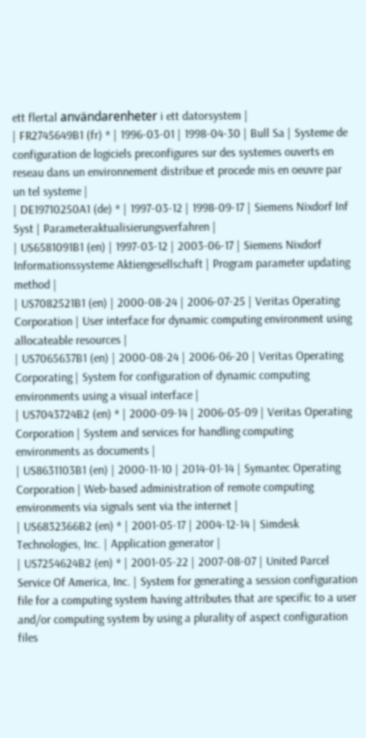ett flertal användarenheter i ett datorsystem |
| FR2745649B1 (fr) * | 1996-03-01 | 1998-04-30 | Bull Sa | Systeme de configuration de logiciels preconfigures sur des systemes ouverts en reseau dans un environnement distribue et procede mis en oeuvre par un tel systeme |
| DE19710250A1 (de) * | 1997-03-12 | 1998-09-17 | Siemens Nixdorf Inf Syst | Parameteraktualisierungsverfahren |
| US6581091B1 (en) | 1997-03-12 | 2003-06-17 | Siemens Nixdorf Informationssysteme Aktiengesellschaft | Program parameter updating method |
| US7082521B1 (en) | 2000-08-24 | 2006-07-25 | Veritas Operating Corporation | User interface for dynamic computing environment using allocateable resources |
| US7065637B1 (en) | 2000-08-24 | 2006-06-20 | Veritas Operating Corporating | System for configuration of dynamic computing environments using a visual interface |
| US7043724B2 (en) * | 2000-09-14 | 2006-05-09 | Veritas Operating Corporation | System and services for handling computing environments as documents |
| US8631103B1 (en) | 2000-11-10 | 2014-01-14 | Symantec Operating Corporation | Web-based administration of remote computing environments via signals sent via the internet |
| US6832366B2 (en) * | 2001-05-17 | 2004-12-14 | Simdesk Technologies, Inc. | Application generator |
| US7254624B2 (en) * | 2001-05-22 | 2007-08-07 | United Parcel Service Of America, Inc. | System for generating a session configuration file for a computing system having attributes that are specific to a user and/or computing system by using a plurality of aspect configuration files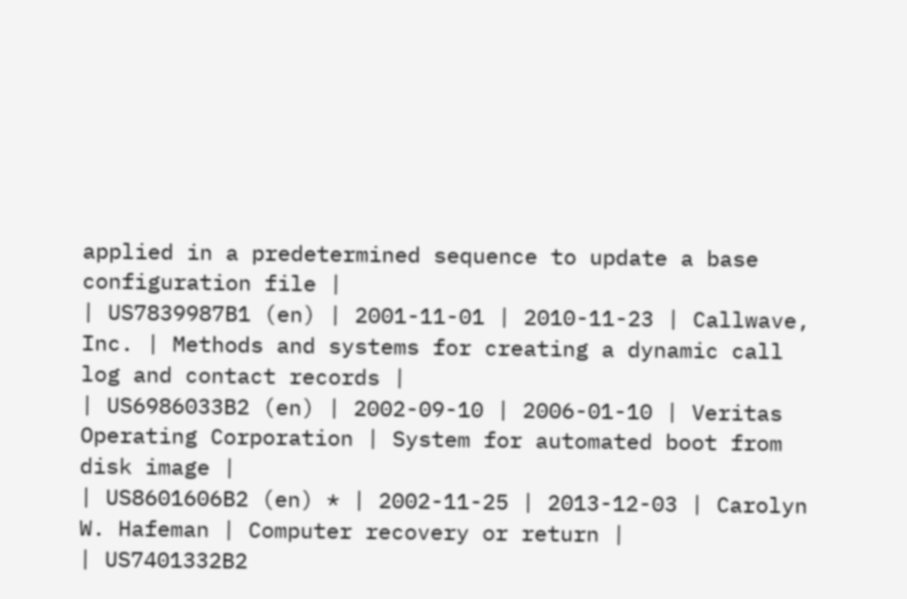applied in a predetermined sequence to update a base configuration file |
| US7839987B1 (en) | 2001-11-01 | 2010-11-23 | Callwave, Inc. | Methods and systems for creating a dynamic call log and contact records |
| US6986033B2 (en) | 2002-09-10 | 2006-01-10 | Veritas Operating Corporation | System for automated boot from disk image |
| US8601606B2 (en) * | 2002-11-25 | 2013-12-03 | Carolyn W. Hafeman | Computer recovery or return |
| US7401332B2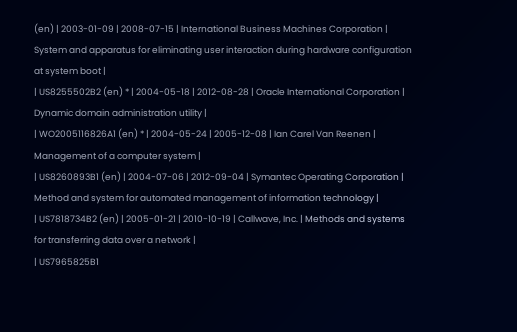(en) | 2003-01-09 | 2008-07-15 | International Business Machines Corporation | System and apparatus for eliminating user interaction during hardware configuration at system boot |
| US8255502B2 (en) * | 2004-05-18 | 2012-08-28 | Oracle International Corporation | Dynamic domain administration utility |
| WO2005116826A1 (en) * | 2004-05-24 | 2005-12-08 | Ian Carel Van Reenen | Management of a computer system |
| US8260893B1 (en) | 2004-07-06 | 2012-09-04 | Symantec Operating Corporation | Method and system for automated management of information technology |
| US7818734B2 (en) | 2005-01-21 | 2010-10-19 | Callwave, Inc. | Methods and systems for transferring data over a network |
| US7965825B1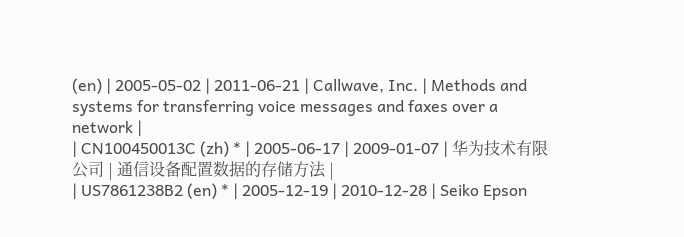(en) | 2005-05-02 | 2011-06-21 | Callwave, Inc. | Methods and systems for transferring voice messages and faxes over a network |
| CN100450013C (zh) * | 2005-06-17 | 2009-01-07 | 华为技术有限公司 | 通信设备配置数据的存储方法 |
| US7861238B2 (en) * | 2005-12-19 | 2010-12-28 | Seiko Epson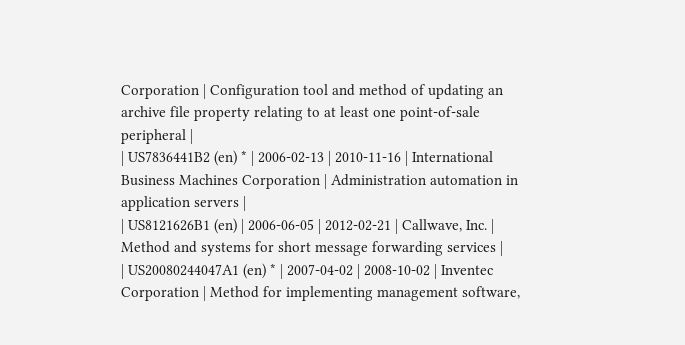Corporation | Configuration tool and method of updating an archive file property relating to at least one point-of-sale peripheral |
| US7836441B2 (en) * | 2006-02-13 | 2010-11-16 | International Business Machines Corporation | Administration automation in application servers |
| US8121626B1 (en) | 2006-06-05 | 2012-02-21 | Callwave, Inc. | Method and systems for short message forwarding services |
| US20080244047A1 (en) * | 2007-04-02 | 2008-10-02 | Inventec Corporation | Method for implementing management software,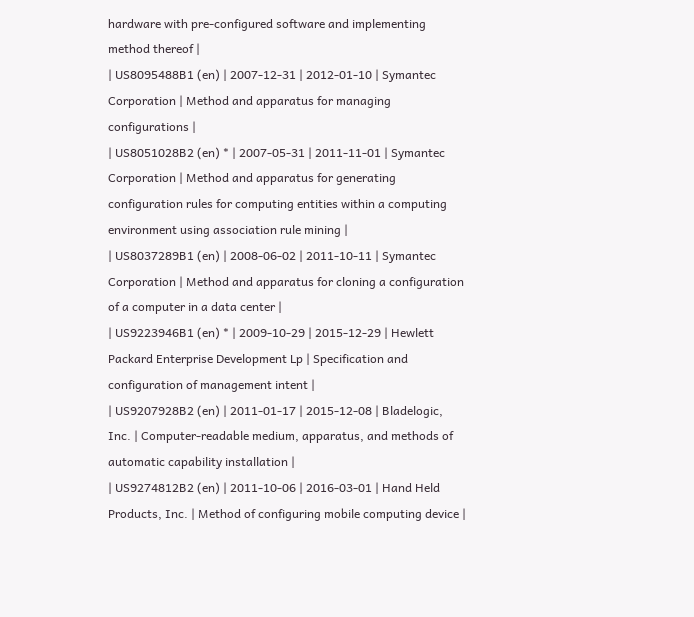hardware with pre-configured software and implementing method thereof |
| US8095488B1 (en) | 2007-12-31 | 2012-01-10 | Symantec Corporation | Method and apparatus for managing configurations |
| US8051028B2 (en) * | 2007-05-31 | 2011-11-01 | Symantec Corporation | Method and apparatus for generating configuration rules for computing entities within a computing environment using association rule mining |
| US8037289B1 (en) | 2008-06-02 | 2011-10-11 | Symantec Corporation | Method and apparatus for cloning a configuration of a computer in a data center |
| US9223946B1 (en) * | 2009-10-29 | 2015-12-29 | Hewlett Packard Enterprise Development Lp | Specification and configuration of management intent |
| US9207928B2 (en) | 2011-01-17 | 2015-12-08 | Bladelogic, Inc. | Computer-readable medium, apparatus, and methods of automatic capability installation |
| US9274812B2 (en) | 2011-10-06 | 2016-03-01 | Hand Held Products, Inc. | Method of configuring mobile computing device |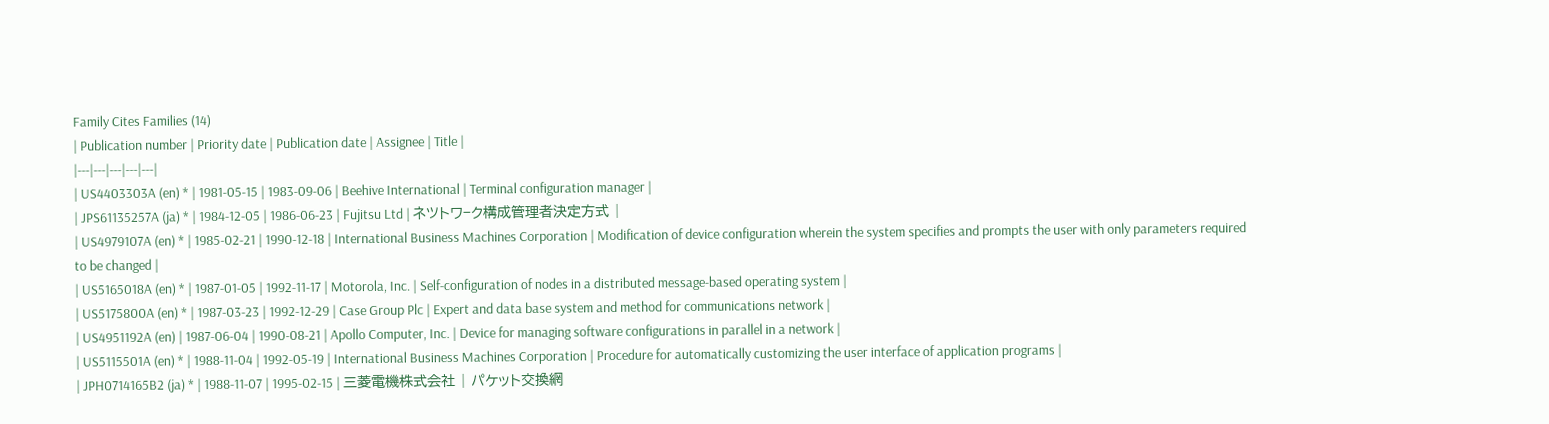Family Cites Families (14)
| Publication number | Priority date | Publication date | Assignee | Title |
|---|---|---|---|---|
| US4403303A (en) * | 1981-05-15 | 1983-09-06 | Beehive International | Terminal configuration manager |
| JPS61135257A (ja) * | 1984-12-05 | 1986-06-23 | Fujitsu Ltd | ネツトワ−ク構成管理者決定方式 |
| US4979107A (en) * | 1985-02-21 | 1990-12-18 | International Business Machines Corporation | Modification of device configuration wherein the system specifies and prompts the user with only parameters required to be changed |
| US5165018A (en) * | 1987-01-05 | 1992-11-17 | Motorola, Inc. | Self-configuration of nodes in a distributed message-based operating system |
| US5175800A (en) * | 1987-03-23 | 1992-12-29 | Case Group Plc | Expert and data base system and method for communications network |
| US4951192A (en) | 1987-06-04 | 1990-08-21 | Apollo Computer, Inc. | Device for managing software configurations in parallel in a network |
| US5115501A (en) * | 1988-11-04 | 1992-05-19 | International Business Machines Corporation | Procedure for automatically customizing the user interface of application programs |
| JPH0714165B2 (ja) * | 1988-11-07 | 1995-02-15 | 三菱電機株式会社 | パケット交換網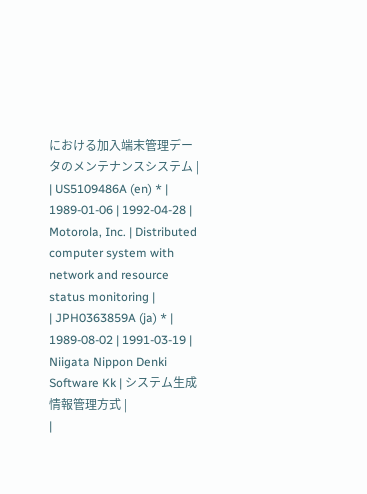における加入端末管理データのメンテナンスシステム |
| US5109486A (en) * | 1989-01-06 | 1992-04-28 | Motorola, Inc. | Distributed computer system with network and resource status monitoring |
| JPH0363859A (ja) * | 1989-08-02 | 1991-03-19 | Niigata Nippon Denki Software Kk | システム生成情報管理方式 |
|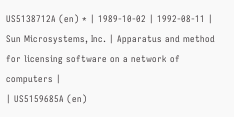US5138712A (en) * | 1989-10-02 | 1992-08-11 | Sun Microsystems, Inc. | Apparatus and method for licensing software on a network of computers |
| US5159685A (en)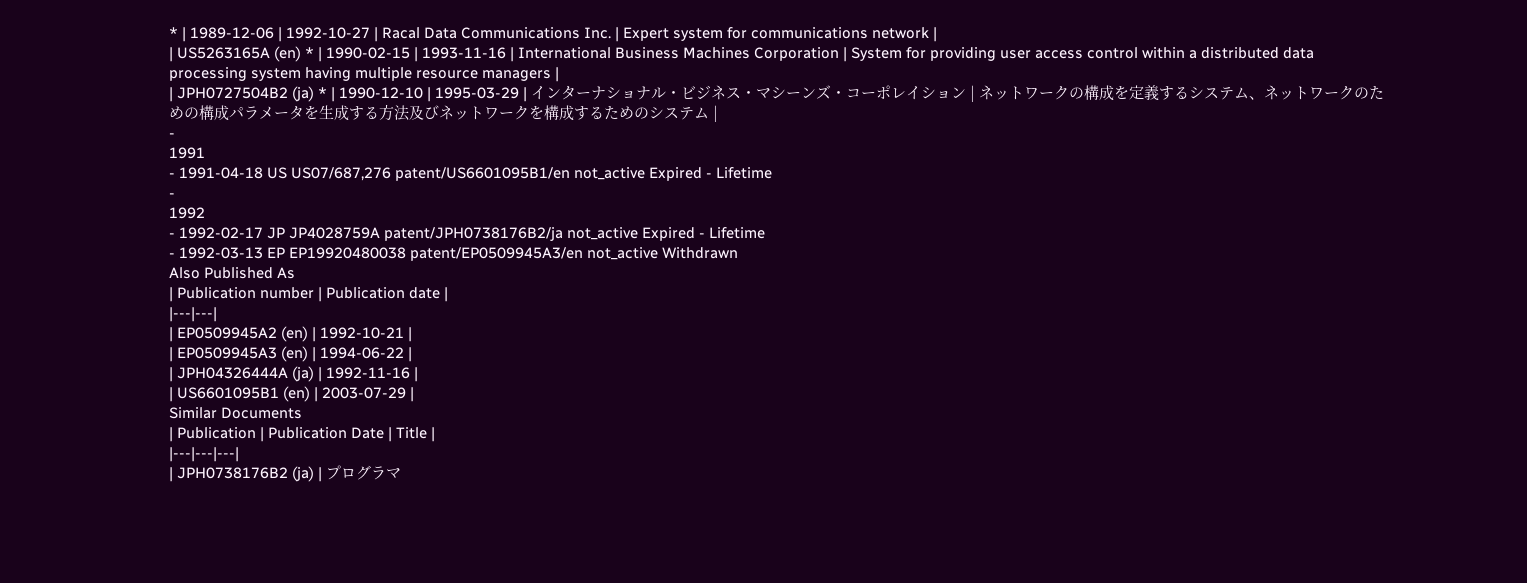* | 1989-12-06 | 1992-10-27 | Racal Data Communications Inc. | Expert system for communications network |
| US5263165A (en) * | 1990-02-15 | 1993-11-16 | International Business Machines Corporation | System for providing user access control within a distributed data processing system having multiple resource managers |
| JPH0727504B2 (ja) * | 1990-12-10 | 1995-03-29 | インターナショナル・ビジネス・マシーンズ・コーポレイション | ネットワークの構成を定義するシステム、ネットワークのための構成パラメータを生成する方法及びネットワークを構成するためのシステム |
-
1991
- 1991-04-18 US US07/687,276 patent/US6601095B1/en not_active Expired - Lifetime
-
1992
- 1992-02-17 JP JP4028759A patent/JPH0738176B2/ja not_active Expired - Lifetime
- 1992-03-13 EP EP19920480038 patent/EP0509945A3/en not_active Withdrawn
Also Published As
| Publication number | Publication date |
|---|---|
| EP0509945A2 (en) | 1992-10-21 |
| EP0509945A3 (en) | 1994-06-22 |
| JPH04326444A (ja) | 1992-11-16 |
| US6601095B1 (en) | 2003-07-29 |
Similar Documents
| Publication | Publication Date | Title |
|---|---|---|
| JPH0738176B2 (ja) | プログラマ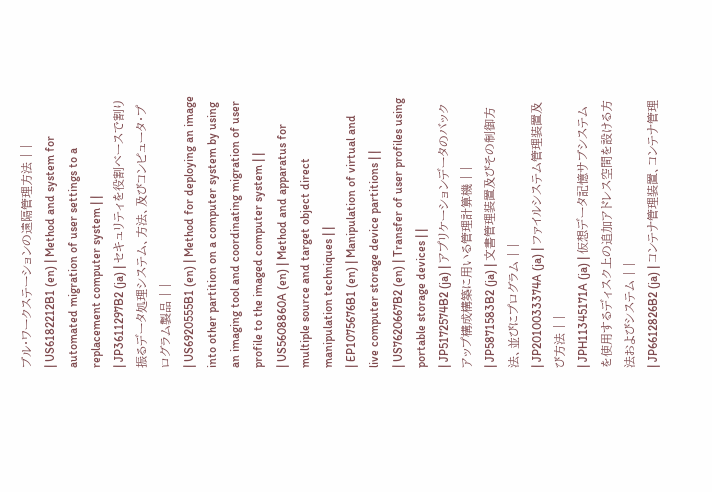ブル・ワークステーションの遠隔管理方法 | |
| US6182212B1 (en) | Method and system for automated migration of user settings to a replacement computer system | |
| JP3611297B2 (ja) | セキュリティを役割ベースで割り振るデータ処理システム、方法、及びコンピュータ・プログラム製品 | |
| US6920555B1 (en) | Method for deploying an image into other partition on a computer system by using an imaging tool and coordinating migration of user profile to the imaged computer system | |
| US5608860A (en) | Method and apparatus for multiple source and target object direct manipulation techniques | |
| EP1075676B1 (en) | Manipulation of virtual and live computer storage device partitions | |
| US7620667B2 (en) | Transfer of user profiles using portable storage devices | |
| JP5172574B2 (ja) | アプリケーションデータのバックアップ構成構築に用いる管理計算機 | |
| JP5871583B2 (ja) | 文書管理装置及びその制御方法、並びにプログラム | |
| JP2010033374A (ja) | ファイルシステム管理装置及び方法 | |
| JPH11345171A (ja) | 仮想データ記憶サブシステムを使用するディスク上の追加アドレス空間を設ける方法およびシステム | |
| JP6612826B2 (ja) | コンテナ管理装置、コンテナ管理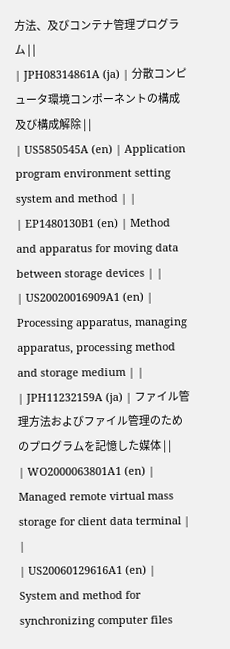方法、及びコンテナ管理プログラム | |
| JPH08314861A (ja) | 分散コンピュータ環境コンポーネントの構成及び構成解除 | |
| US5850545A (en) | Application program environment setting system and method | |
| EP1480130B1 (en) | Method and apparatus for moving data between storage devices | |
| US20020016909A1 (en) | Processing apparatus, managing apparatus, processing method and storage medium | |
| JPH11232159A (ja) | ファイル管理方法およびファイル管理のためのプログラムを記憶した媒体 | |
| WO2000063801A1 (en) | Managed remote virtual mass storage for client data terminal | |
| US20060129616A1 (en) | System and method for synchronizing computer files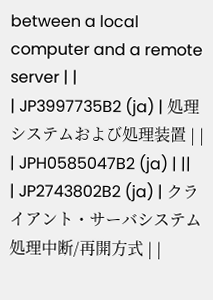between a local computer and a remote server | |
| JP3997735B2 (ja) | 処理システムおよび処理装置 | |
| JPH0585047B2 (ja) | ||
| JP2743802B2 (ja) | クライアント・サーバシステム処理中断/再開方式 | |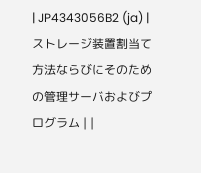| JP4343056B2 (ja) | ストレージ装置割当て方法ならびにそのための管理サーバおよびプログラム | |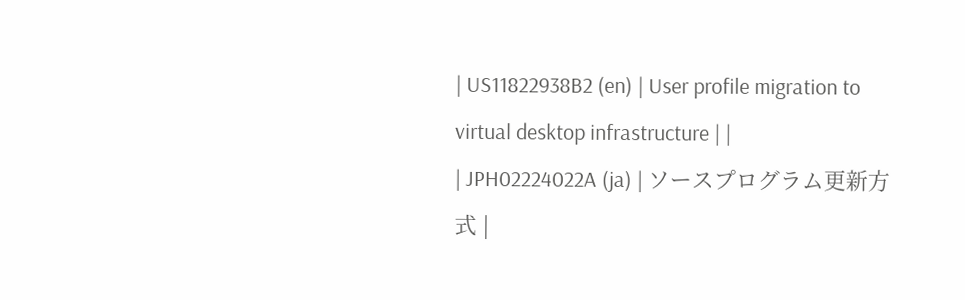| US11822938B2 (en) | User profile migration to virtual desktop infrastructure | |
| JPH02224022A (ja) | ソースプログラム更新方式 |